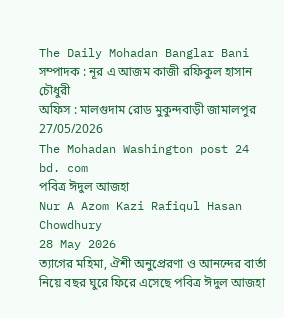The Daily Mohadan Banglar Bani
সম্পাদক : নূর এ আজম কাজী রফিকুল হাসান চৌধুরী
অফিস : মালগুদাম রোড মুকুন্দবাড়ী জামালপুর
27/05/2026
The Mohadan Washington post 24 bd. com
পবিত্র ঈদুল আজহা
Nur A Azom Kazi Rafiqul Hasan Chowdhury
28 May 2026
ত্যাগের মহিমা, ঐশী অনুপ্রেরণা ও আনন্দের বার্তা নিয়ে বছর ঘুরে ফিরে এসেছে পবিত্র ঈদুল আজহা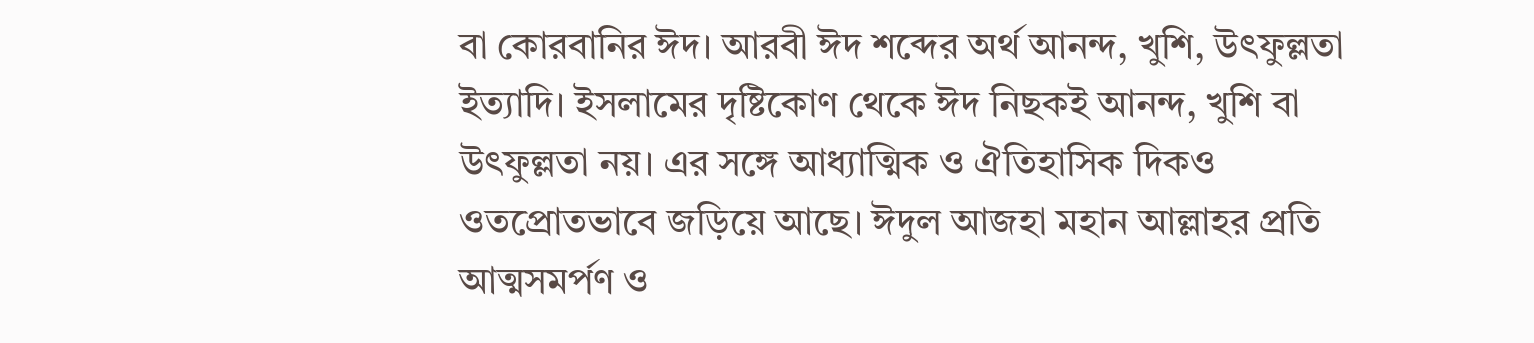বা কোরবানির ঈদ। আরবী ঈদ শব্দের অর্থ আনন্দ, খুশি, উৎফুল্লতা ইত্যাদি। ইসলামের দৃষ্টিকোণ থেকে ঈদ নিছকই আনন্দ, খুশি বা উৎফুল্লতা নয়। এর সঙ্গে আধ্যাত্মিক ও ঐতিহাসিক দিকও ওতপ্রোতভাবে জড়িয়ে আছে। ঈদুল আজহা মহান আল্লাহর প্রতি আত্মসমর্পণ ও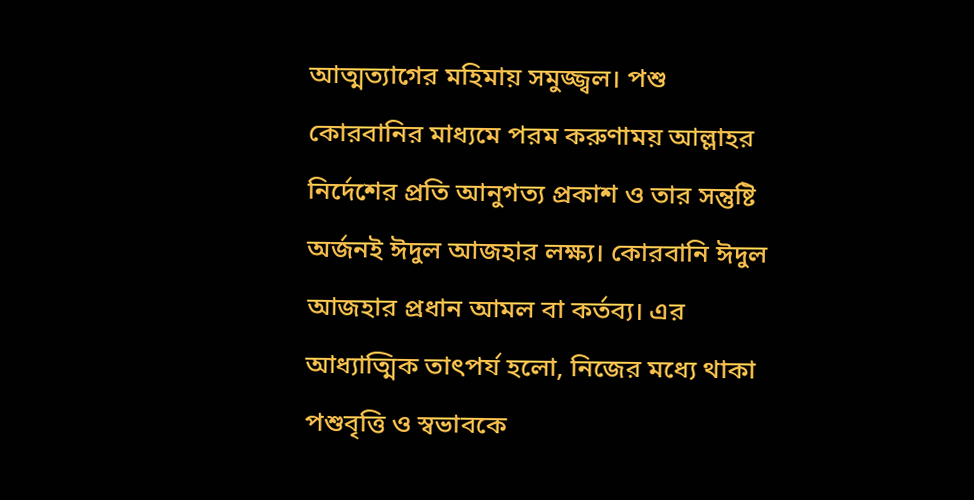আত্মত্যাগের মহিমায় সমুজ্জ্বল। পশু কোরবানির মাধ্যমে পরম করুণাময় আল্লাহর নির্দেশের প্রতি আনুগত্য প্রকাশ ও তার সন্তুষ্টি অর্জনই ঈদুল আজহার লক্ষ্য। কোরবানি ঈদুল আজহার প্রধান আমল বা কর্তব্য। এর আধ্যাত্মিক তাৎপর্য হলো, নিজের মধ্যে থাকা পশুবৃত্তি ও স্বভাবকে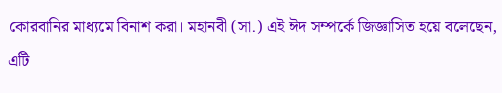কোরবানির মাধ্যমে বিনাশ করা। মহানবী (সা.) এই ঈদ সম্পর্কে জিজ্ঞাসিত হয়ে বলেছেন, এটি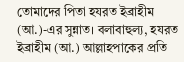তোমাদের পিতা হযরত ইব্রাহীম (আ.)-এর সুন্নাত। বলাবাহুল্য, হযরত ইব্রাহীম (আ.) আল্লাহপাকের প্রতি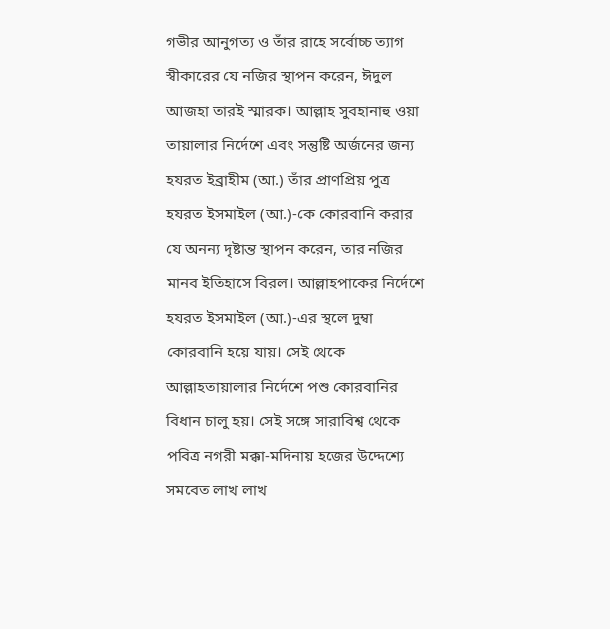গভীর আনুগত্য ও তাঁর রাহে সর্বোচ্চ ত্যাগ স্বীকারের যে নজির স্থাপন করেন, ঈদুল আজহা তারই স্মারক। আল্লাহ সুবহানাহু ওয়া তায়ালার নির্দেশে এবং সন্তুষ্টি অর্জনের জন্য হযরত ইব্রাহীম (আ.) তাঁর প্রাণপ্রিয় পুত্র হযরত ইসমাইল (আ.)-কে কোরবানি করার যে অনন্য দৃষ্টান্ত স্থাপন করেন, তার নজির মানব ইতিহাসে বিরল। আল্লাহপাকের নির্দেশে হযরত ইসমাইল (আ.)-এর স্থলে দুম্বা কোরবানি হয়ে যায়। সেই থেকে আল্লাহতায়ালার নির্দেশে পশু কোরবানির বিধান চালু হয়। সেই সঙ্গে সারাবিশ্ব থেকে পবিত্র নগরী মক্কা-মদিনায় হজের উদ্দেশ্যে সমবেত লাখ লাখ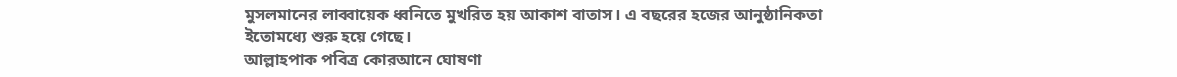মুসলমানের লাব্বায়েক ধ্বনিতে মুখরিত হয় আকাশ বাতাস। এ বছরের হজের আনুষ্ঠানিকতা ইতোমধ্যে শুরু হয়ে গেছে।
আল্লাহপাক পবিত্র কোরআনে ঘোষণা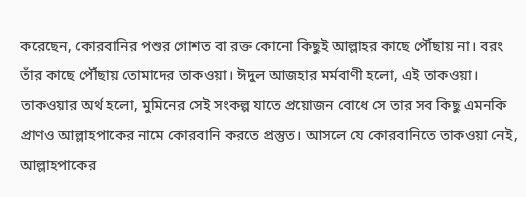করেছেন, কোরবানির পশুর গোশত বা রক্ত কোনো কিছুই আল্লাহর কাছে পৌঁছায় না। বরং তাঁর কাছে পৌঁছায় তোমাদের তাকওয়া। ঈদুল আজহার মর্মবাণী হলো, এই তাকওয়া। তাকওয়ার অর্থ হলো, মুমিনের সেই সংকল্প যাতে প্রয়োজন বোধে সে তার সব কিছু এমনকি প্রাণও আল্লাহপাকের নামে কোরবানি করতে প্রস্তুত। আসলে যে কোরবানিতে তাকওয়া নেই, আল্লাহপাকের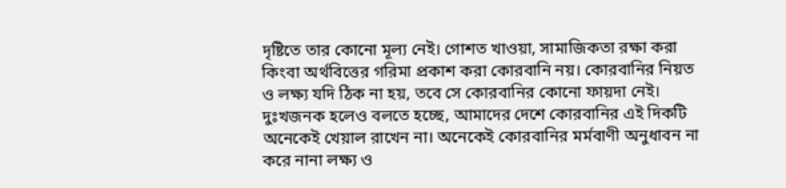দৃষ্টিতে তার কোনো মূল্য নেই। গোশত খাওয়া, সামাজিকতা রক্ষা করা কিংবা অর্থবিত্তের গরিমা প্রকাশ করা কোরবানি নয়। কোরবানির নিয়ত ও লক্ষ্য যদি ঠিক না হয়, তবে সে কোরবানির কোনো ফায়দা নেই। দুঃখজনক হলেও বলতে হচ্ছে, আমাদের দেশে কোরবানির এই দিকটি অনেকেই খেয়াল রাখেন না। অনেকেই কোরবানির মর্মবাণী অনুধাবন না করে নানা লক্ষ্য ও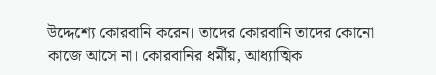উদ্দেশ্যে কোরবানি করেন। তাদের কোরবানি তাদের কোনো কাজে আসে না। কোরবানির ধর্মীয়, আধ্যাত্মিক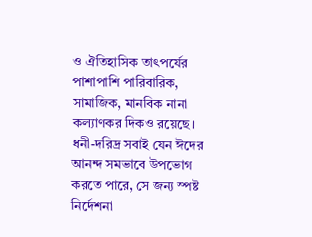ও ঐতিহাসিক তাৎপর্যের পাশাপাশি পারিবারিক, সামাজিক, মানবিক নানা কল্যাণকর দিকও রয়েছে। ধনী-দরিদ্র সবাই যেন ঈদের আনন্দ সমভাবে উপভোগ করতে পারে, সে জন্য স্পষ্ট নির্দেশনা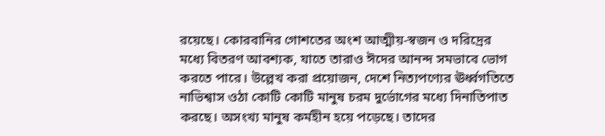রয়েছে। কোরবানির গোশতের অংশ আত্মীয়-স্বজন ও দরিদ্রের মধ্যে বিতরণ আবশ্যক, যাতে তারাও ঈদের আনন্দ সমভাবে ভোগ করতে পারে। উল্লেখ করা প্রয়োজন, দেশে নিত্যপণ্যের ঊর্ধ্বগতিতে নাভিশ্বাস ওঠা কোটি কোটি মানুষ চরম দুর্ভোগের মধ্যে দিনাতিপাত করছে। অসংখ্য মানুষ কর্মহীন হয়ে পড়েছে। তাদের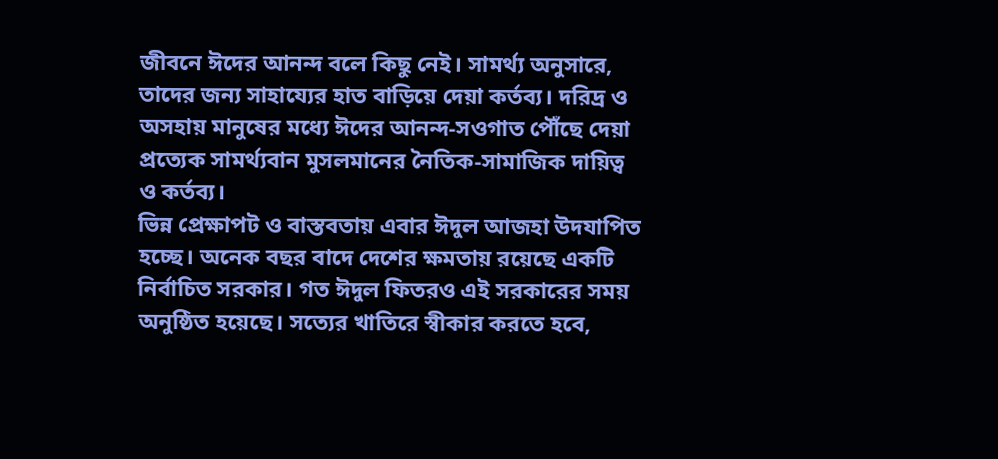জীবনে ঈদের আনন্দ বলে কিছু নেই। সামর্থ্য অনুসারে, তাদের জন্য সাহায্যের হাত বাড়িয়ে দেয়া কর্তব্য। দরিদ্র ও অসহায় মানুষের মধ্যে ঈদের আনন্দ-সওগাত পৌঁছে দেয়া প্রত্যেক সামর্থ্যবান মুসলমানের নৈতিক-সামাজিক দায়িত্ব ও কর্তব্য।
ভিন্ন প্রেক্ষাপট ও বাস্তবতায় এবার ঈদুল আজহা উদযাপিত হচ্ছে। অনেক বছর বাদে দেশের ক্ষমতায় রয়েছে একটি নির্বাচিত সরকার। গত ঈদুল ফিতরও এই সরকারের সময় অনুষ্ঠিত হয়েছে। সত্যের খাতিরে স্বীকার করতে হবে,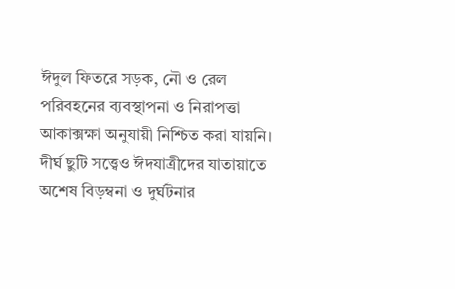ঈদুল ফিতরে সড়ক, নৌ ও রেল পরিবহনের ব্যবস্থাপনা ও নিরাপত্তা আকাক্সক্ষা অনুযায়ী নিশ্চিত করা যায়নি। দীর্ঘ ছুটি সত্ত্বেও ঈদযাত্রীদের যাতায়াতে অশেষ বিড়ম্বনা ও দুর্ঘটনার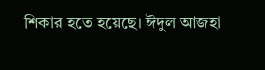শিকার হতে হয়েছে। ঈদুল আজহা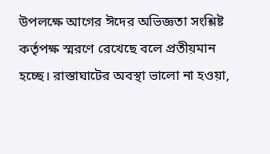উপলক্ষে আগের ঈদের অভিজ্ঞতা সংশ্লিষ্ট কর্তৃপক্ষ স্মরণে রেখেছে বলে প্রতীয়মান হচ্ছে। রাস্তাঘাটের অবস্থা ভালো না হওয়া,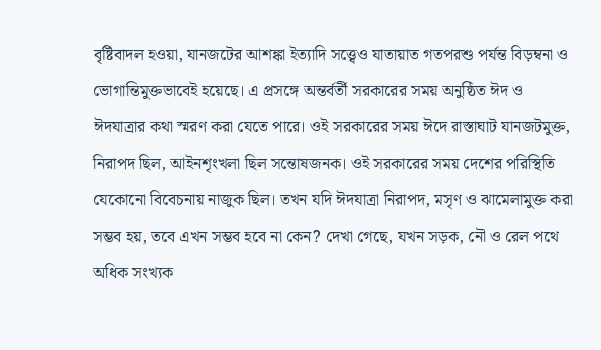বৃষ্টিবাদল হওয়া, যানজটের আশঙ্কা ইত্যাদি সত্ত্বেও যাতায়াত গতপরশু পর্যন্ত বিড়ম্বনা ও ভোগান্তিমুক্তভাবেই হয়েছে। এ প্রসঙ্গে অন্তর্বর্তী সরকারের সময় অনুষ্ঠিত ঈদ ও ঈদযাত্রার কথা স্মরণ করা যেতে পারে। ওই সরকারের সময় ঈদে রাস্তাঘাট যানজটমুক্ত, নিরাপদ ছিল, আইনশৃংখলা ছিল সন্তোষজনক। ওই সরকারের সময় দেশের পরিস্থিতি যেকোনো বিবেচনায় নাজুক ছিল। তখন যদি ঈদযাত্রা নিরাপদ, মসৃণ ও ঝামেলামুক্ত করা সম্ভব হয়, তবে এখন সম্ভব হবে না কেন? দেখা গেছে, যখন সড়ক, নৌ ও রেল পথে অধিক সংখ্যক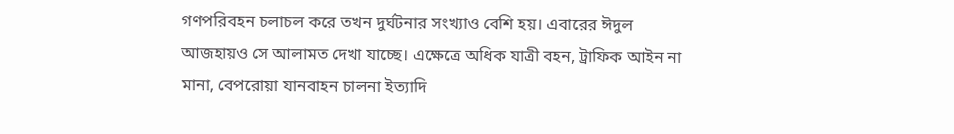গণপরিবহন চলাচল করে তখন দুর্ঘটনার সংখ্যাও বেশি হয়। এবারের ঈদুল আজহায়ও সে আলামত দেখা যাচ্ছে। এক্ষেত্রে অধিক যাত্রী বহন, ট্রাফিক আইন না মানা, বেপরোয়া যানবাহন চালনা ইত্যাদি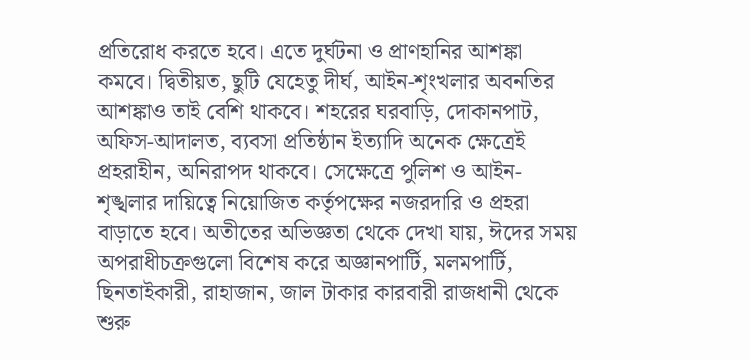প্রতিরোধ করতে হবে। এতে দুর্ঘটনা ও প্রাণহানির আশঙ্কা কমবে। দ্বিতীয়ত, ছুটি যেহেতু দীর্ঘ, আইন-শৃংখলার অবনতির আশঙ্কাও তাই বেশি থাকবে। শহরের ঘরবাড়ি, দোকানপাট, অফিস-আদালত, ব্যবসা প্রতিষ্ঠান ইত্যাদি অনেক ক্ষেত্রেই প্রহরাহীন, অনিরাপদ থাকবে। সেক্ষেত্রে পুলিশ ও আইন-শৃঙ্খলার দায়িত্বে নিয়োজিত কর্তৃপক্ষের নজরদারি ও প্রহরা বাড়াতে হবে। অতীতের অভিজ্ঞতা থেকে দেখা যায়, ঈদের সময় অপরাধীচক্রগুলো বিশেষ করে অজ্ঞানপার্টি, মলমপার্টি, ছিনতাইকারী, রাহাজান, জাল টাকার কারবারী রাজধানী থেকে শুরু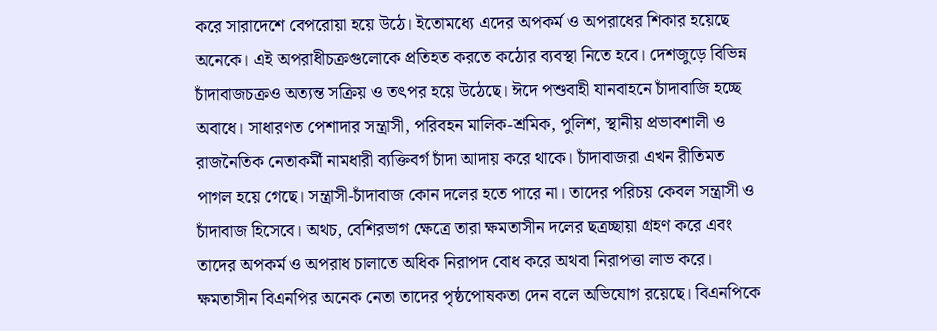করে সারাদেশে বেপরোয়া হয়ে উঠে। ইতোমধ্যে এদের অপকর্ম ও অপরাধের শিকার হয়েছে অনেকে। এই অপরাধীচক্রগুলোকে প্রতিহত করতে কঠোর ব্যবস্থা নিতে হবে। দেশজুড়ে বিভিন্ন চাঁদাবাজচক্রও অত্যন্ত সক্রিয় ও তৎপর হয়ে উঠেছে। ঈদে পশুবাহী যানবাহনে চাঁদাবাজি হচ্ছে অবাধে। সাধারণত পেশাদার সন্ত্রাসী, পরিবহন মালিক-শ্রমিক, পুলিশ, স্থানীয় প্রভাবশালী ও রাজনৈতিক নেতাকর্মী নামধারী ব্যক্তিবর্গ চাঁদা আদায় করে থাকে। চাঁদাবাজরা এখন রীতিমত পাগল হয়ে গেছে। সন্ত্রাসী-চাঁদাবাজ কোন দলের হতে পারে না। তাদের পরিচয় কেবল সন্ত্রাসী ও চাঁদাবাজ হিসেবে। অথচ, বেশিরভাগ ক্ষেত্রে তারা ক্ষমতাসীন দলের ছত্রচ্ছায়া গ্রহণ করে এবং তাদের অপকর্ম ও অপরাধ চালাতে অধিক নিরাপদ বোধ করে অথবা নিরাপত্তা লাভ করে। ক্ষমতাসীন বিএনপির অনেক নেতা তাদের পৃষ্ঠপোষকতা দেন বলে অভিযোগ রয়েছে। বিএনপিকে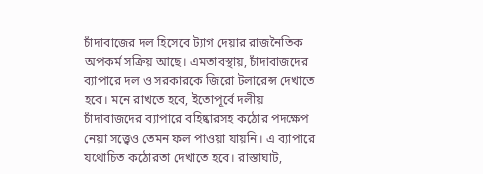চাঁদাবাজের দল হিসেবে ট্যাগ দেয়ার রাজনৈতিক অপকর্ম সক্রিয় আছে। এমতাবস্থায়, চাঁদাবাজদের ব্যাপারে দল ও সরকারকে জিরো টলারেন্স দেখাতে হবে। মনে রাখতে হবে, ইতোপূর্বে দলীয় চাঁদাবাজদের ব্যাপারে বহিষ্কারসহ কঠোর পদক্ষেপ নেয়া সত্ত্বেও তেমন ফল পাওয়া যায়নি। এ ব্যাপারে যথোচিত কঠোরতা দেখাতে হবে। রাস্তাঘাট,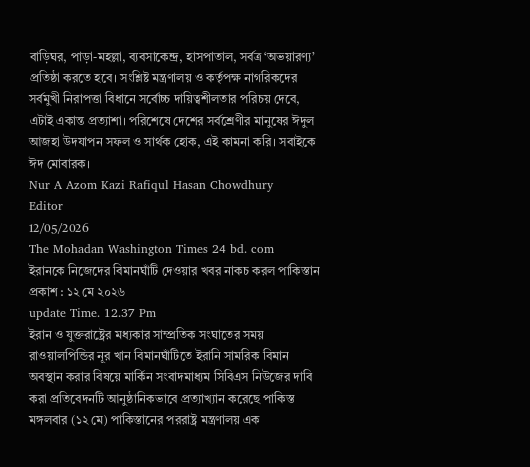বাড়িঘর, পাড়া-মহল্লা, ব্যবসাকেন্দ্র, হাসপাতাল, সর্বত্র ‘অভয়ারণ্য’ প্রতিষ্ঠা করতে হবে। সংশ্লিষ্ট মন্ত্রণালয় ও কর্তৃপক্ষ নাগরিকদের সর্বমুখী নিরাপত্তা বিধানে সর্বোচ্চ দায়িত্বশীলতার পরিচয় দেবে, এটাই একান্ত প্রত্যাশা। পরিশেষে দেশের সর্বশ্রেণীর মানুষের ঈদুল আজহা উদযাপন সফল ও সার্থক হোক, এই কামনা করি। সবাইকে ঈদ মোবারক।
Nur A Azom Kazi Rafiqul Hasan Chowdhury
Editor
12/05/2026
The Mohadan Washington Times 24 bd. com
ইরানকে নিজেদের বিমানঘাঁটি দেওয়ার খবর নাকচ করল পাকিস্তান
প্রকাশ : ১২ মে ২০২৬
update Time. 12.37 Pm
ইরান ও যুক্তরাষ্ট্রের মধ্যকার সাম্প্রতিক সংঘাতের সময় রাওয়ালপিন্ডির নূর খান বিমানঘাঁটিতে ইরানি সামরিক বিমান অবস্থান করার বিষয়ে মার্কিন সংবাদমাধ্যম সিবিএস নিউজের দাবি করা প্রতিবেদনটি আনুষ্ঠানিকভাবে প্রত্যাখ্যান করেছে পাকিস্ত
মঙ্গলবার (১২ মে) পাকিস্তানের পররাষ্ট্র মন্ত্রণালয় এক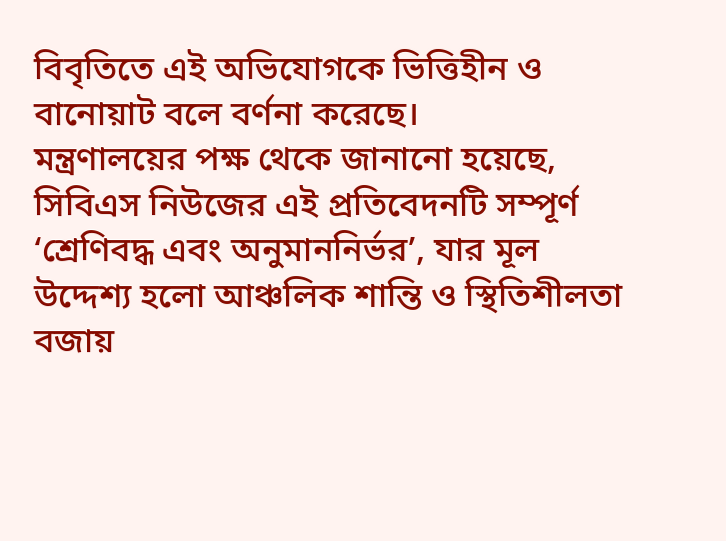বিবৃতিতে এই অভিযোগকে ভিত্তিহীন ও বানোয়াট বলে বর্ণনা করেছে।
মন্ত্রণালয়ের পক্ষ থেকে জানানো হয়েছে, সিবিএস নিউজের এই প্রতিবেদনটি সম্পূর্ণ ‘শ্রেণিবদ্ধ এবং অনুমাননির্ভর’, যার মূল উদ্দেশ্য হলো আঞ্চলিক শান্তি ও স্থিতিশীলতা বজায়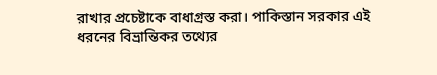রাখার প্রচেষ্টাকে বাধাগ্রস্ত করা। পাকিস্তান সরকার এই ধরনের বিভ্রান্তিকর তথ্যের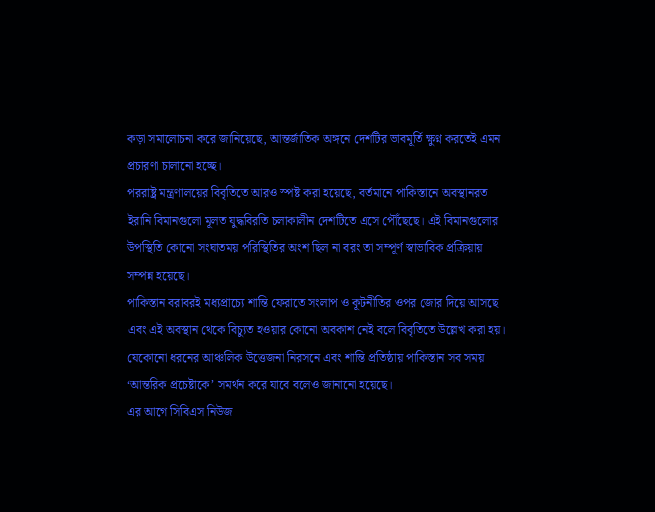কড়া সমালোচনা করে জানিয়েছে, আন্তর্জাতিক অঙ্গনে দেশটির ভাবমূর্তি ক্ষুণ্ন করতেই এমন প্রচারণা চালানো হচ্ছে।
পররাষ্ট্র মন্ত্রণালয়ের বিবৃতিতে আরও স্পষ্ট করা হয়েছে, বর্তমানে পাকিস্তানে অবস্থানরত ইরানি বিমানগুলো মূলত যুদ্ধবিরতি চলাকালীন দেশটিতে এসে পৌঁছেছে। এই বিমানগুলোর উপস্থিতি কোনো সংঘাতময় পরিস্থিতির অংশ ছিল না বরং তা সম্পূর্ণ স্বাভাবিক প্রক্রিয়ায় সম্পন্ন হয়েছে।
পাকিস্তান বরাবরই মধ্যপ্রাচ্যে শান্তি ফেরাতে সংলাপ ও কূটনীতির ওপর জোর দিয়ে আসছে এবং এই অবস্থান থেকে বিচ্যুত হওয়ার কোনো অবকাশ নেই বলে বিবৃতিতে উল্লেখ করা হয়। যেকোনো ধরনের আঞ্চলিক উত্তেজনা নিরসনে এবং শান্তি প্রতিষ্ঠায় পাকিস্তান সব সময় ‘আন্তরিক প্রচেষ্টাকে’ সমর্থন করে যাবে বলেও জানানো হয়েছে।
এর আগে সিবিএস নিউজ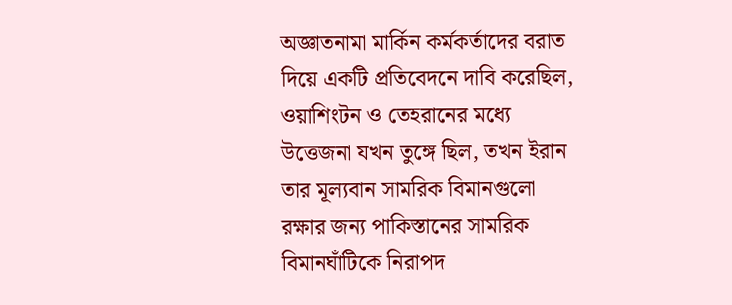অজ্ঞাতনামা মার্কিন কর্মকর্তাদের বরাত দিয়ে একটি প্রতিবেদনে দাবি করেছিল, ওয়াশিংটন ও তেহরানের মধ্যে উত্তেজনা যখন তুঙ্গে ছিল, তখন ইরান তার মূল্যবান সামরিক বিমানগুলো রক্ষার জন্য পাকিস্তানের সামরিক বিমানঘাঁটিকে নিরাপদ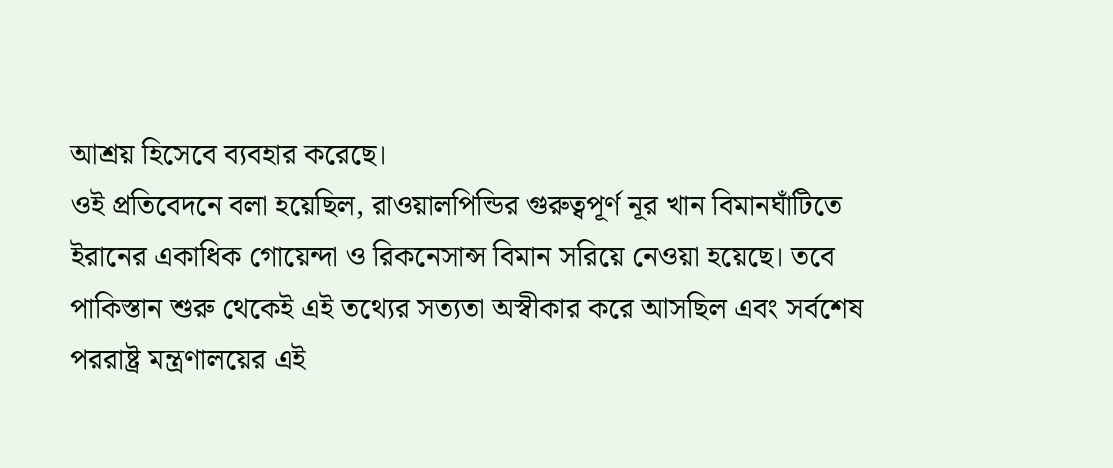আশ্রয় হিসেবে ব্যবহার করেছে।
ওই প্রতিবেদনে বলা হয়েছিল, রাওয়ালপিন্ডির গুরুত্বপূর্ণ নূর খান বিমানঘাঁটিতে ইরানের একাধিক গোয়েন্দা ও রিকনেসান্স বিমান সরিয়ে নেওয়া হয়েছে। তবে পাকিস্তান শুরু থেকেই এই তথ্যের সত্যতা অস্বীকার করে আসছিল এবং সর্বশেষ পররাষ্ট্র মন্ত্রণালয়ের এই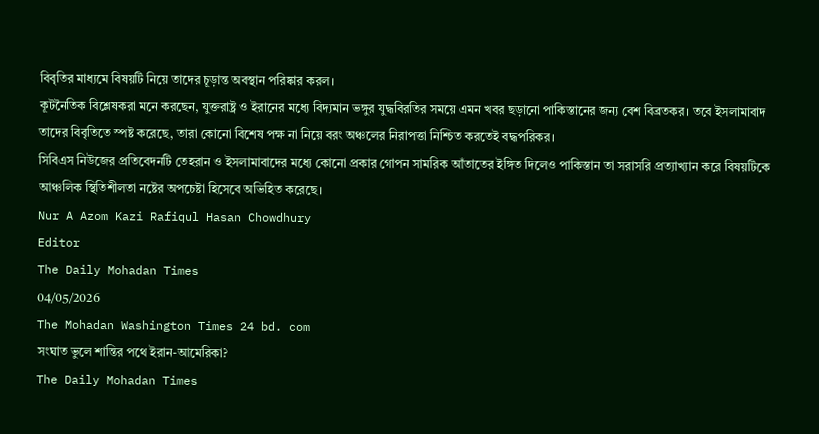বিবৃতির মাধ্যমে বিষয়টি নিয়ে তাদের চূড়ান্ত অবস্থান পরিষ্কার করল।
কূটনৈতিক বিশ্লেষকরা মনে করছেন, যুক্তরাষ্ট্র ও ইরানের মধ্যে বিদ্যমান ভঙ্গুর যুদ্ধবিরতির সময়ে এমন খবর ছড়ানো পাকিস্তানের জন্য বেশ বিব্রতকর। তবে ইসলামাবাদ তাদের বিবৃতিতে স্পষ্ট করেছে, তারা কোনো বিশেষ পক্ষ না নিয়ে বরং অঞ্চলের নিরাপত্তা নিশ্চিত করতেই বদ্ধপরিকর।
সিবিএস নিউজের প্রতিবেদনটি তেহরান ও ইসলামাবাদের মধ্যে কোনো প্রকার গোপন সামরিক আঁতাতের ইঙ্গিত দিলেও পাকিস্তান তা সরাসরি প্রত্যাখ্যান করে বিষয়টিকে আঞ্চলিক স্থিতিশীলতা নষ্টের অপচেষ্টা হিসেবে অভিহিত করেছে।
Nur A Azom Kazi Rafiqul Hasan Chowdhury
Editor
The Daily Mohadan Times
04/05/2026
The Mohadan Washington Times 24 bd. com
সংঘাত ভুলে শান্তির পথে ইরান-আমেরিকা?
The Daily Mohadan Times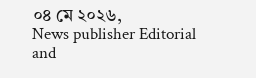০৪ মে ২০২৬,
News publisher Editorial and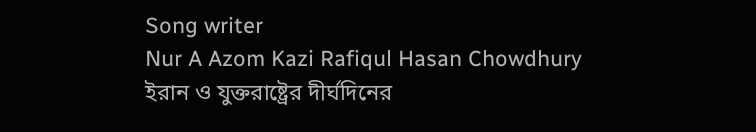Song writer
Nur A Azom Kazi Rafiqul Hasan Chowdhury
ইরান ও যুক্তরাষ্ট্রের দীর্ঘদিনের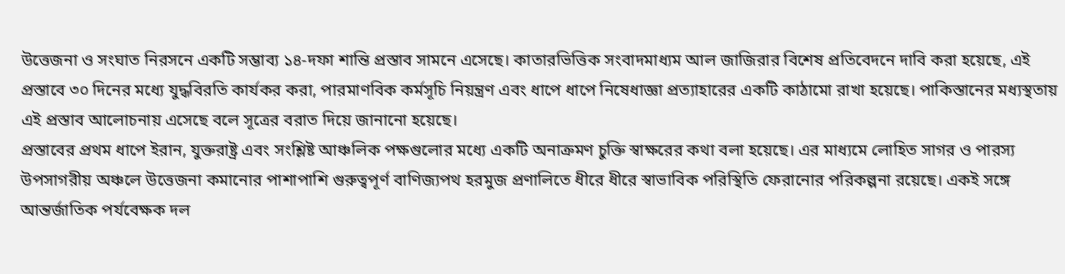উত্তেজনা ও সংঘাত নিরসনে একটি সম্ভাব্য ১৪-দফা শান্তি প্রস্তাব সামনে এসেছে। কাতারভিত্তিক সংবাদমাধ্যম আল জাজিরার বিশেষ প্রতিবেদনে দাবি করা হয়েছে, এই প্রস্তাবে ৩০ দিনের মধ্যে যুদ্ধবিরতি কার্যকর করা, পারমাণবিক কর্মসূচি নিয়ন্ত্রণ এবং ধাপে ধাপে নিষেধাজ্ঞা প্রত্যাহারের একটি কাঠামো রাখা হয়েছে। পাকিস্তানের মধ্যস্থতায় এই প্রস্তাব আলোচনায় এসেছে বলে সূত্রের বরাত দিয়ে জানানো হয়েছে।
প্রস্তাবের প্রথম ধাপে ইরান, যুক্তরাষ্ট্র এবং সংশ্লিষ্ট আঞ্চলিক পক্ষগুলোর মধ্যে একটি অনাক্রমণ চুক্তি স্বাক্ষরের কথা বলা হয়েছে। এর মাধ্যমে লোহিত সাগর ও পারস্য উপসাগরীয় অঞ্চলে উত্তেজনা কমানোর পাশাপাশি গুরুত্বপূর্ণ বাণিজ্যপথ হরমুজ প্রণালিতে ধীরে ধীরে স্বাভাবিক পরিস্থিতি ফেরানোর পরিকল্পনা রয়েছে। একই সঙ্গে আন্তর্জাতিক পর্যবেক্ষক দল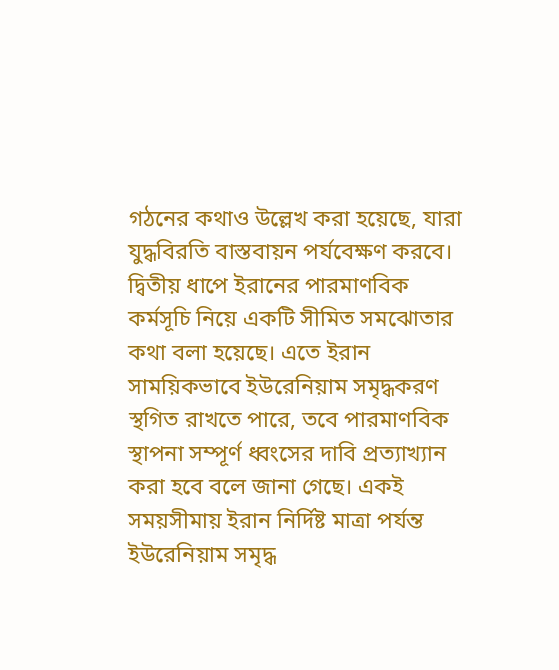গঠনের কথাও উল্লেখ করা হয়েছে, যারা যুদ্ধবিরতি বাস্তবায়ন পর্যবেক্ষণ করবে।
দ্বিতীয় ধাপে ইরানের পারমাণবিক কর্মসূচি নিয়ে একটি সীমিত সমঝোতার কথা বলা হয়েছে। এতে ইরান সাময়িকভাবে ইউরেনিয়াম সমৃদ্ধকরণ স্থগিত রাখতে পারে, তবে পারমাণবিক স্থাপনা সম্পূর্ণ ধ্বংসের দাবি প্রত্যাখ্যান করা হবে বলে জানা গেছে। একই সময়সীমায় ইরান নির্দিষ্ট মাত্রা পর্যন্ত ইউরেনিয়াম সমৃদ্ধ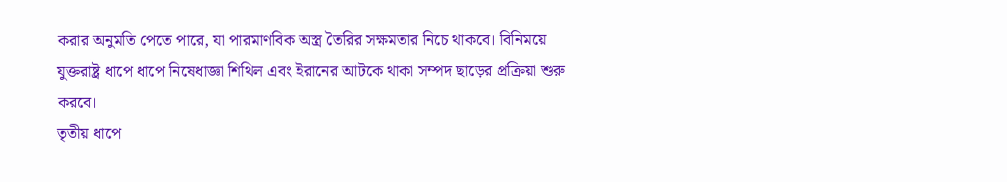করার অনুমতি পেতে পারে, যা পারমাণবিক অস্ত্র তৈরির সক্ষমতার নিচে থাকবে। বিনিময়ে যুক্তরাষ্ট্র ধাপে ধাপে নিষেধাজ্ঞা শিথিল এবং ইরানের আটকে থাকা সম্পদ ছাড়ের প্রক্রিয়া শুরু করবে।
তৃতীয় ধাপে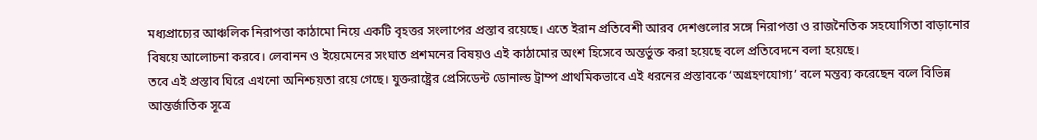মধ্যপ্রাচ্যের আঞ্চলিক নিরাপত্তা কাঠামো নিয়ে একটি বৃহত্তর সংলাপের প্রস্তাব রয়েছে। এতে ইরান প্রতিবেশী আরব দেশগুলোর সঙ্গে নিরাপত্তা ও রাজনৈতিক সহযোগিতা বাড়ানোর বিষয়ে আলোচনা করবে। লেবানন ও ইয়েমেনের সংঘাত প্রশমনের বিষয়ও এই কাঠামোর অংশ হিসেবে অন্তর্ভুক্ত করা হয়েছে বলে প্রতিবেদনে বলা হয়েছে।
তবে এই প্রস্তাব ঘিরে এখনো অনিশ্চয়তা রয়ে গেছে। যুক্তরাষ্ট্রের প্রেসিডেন্ট ডোনাল্ড ট্রাম্প প্রাথমিকভাবে এই ধরনের প্রস্তাবকে ‘অগ্রহণযোগ্য’ বলে মন্তব্য করেছেন বলে বিভিন্ন আন্তর্জাতিক সূত্রে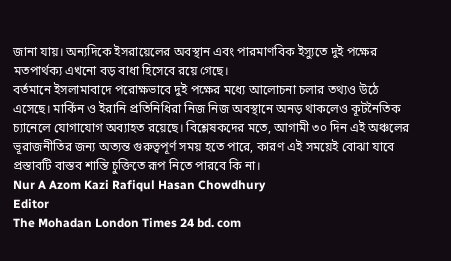জানা যায়। অন্যদিকে ইসরায়েলের অবস্থান এবং পারমাণবিক ইস্যুতে দুই পক্ষের মতপার্থক্য এখনো বড় বাধা হিসেবে রয়ে গেছে।
বর্তমানে ইসলামাবাদে পরোক্ষভাবে দুই পক্ষের মধ্যে আলোচনা চলার তথ্যও উঠে এসেছে। মার্কিন ও ইরানি প্রতিনিধিরা নিজ নিজ অবস্থানে অনড় থাকলেও কূটনৈতিক চ্যানেলে যোগাযোগ অব্যাহত রয়েছে। বিশ্লেষকদের মতে, আগামী ৩০ দিন এই অঞ্চলের ভূরাজনীতির জন্য অত্যন্ত গুরুত্বপূর্ণ সময় হতে পারে, কারণ এই সময়েই বোঝা যাবে প্রস্তাবটি বাস্তব শান্তি চুক্তিতে রূপ নিতে পারবে কি না।
Nur A Azom Kazi Rafiqul Hasan Chowdhury
Editor
The Mohadan London Times 24 bd. com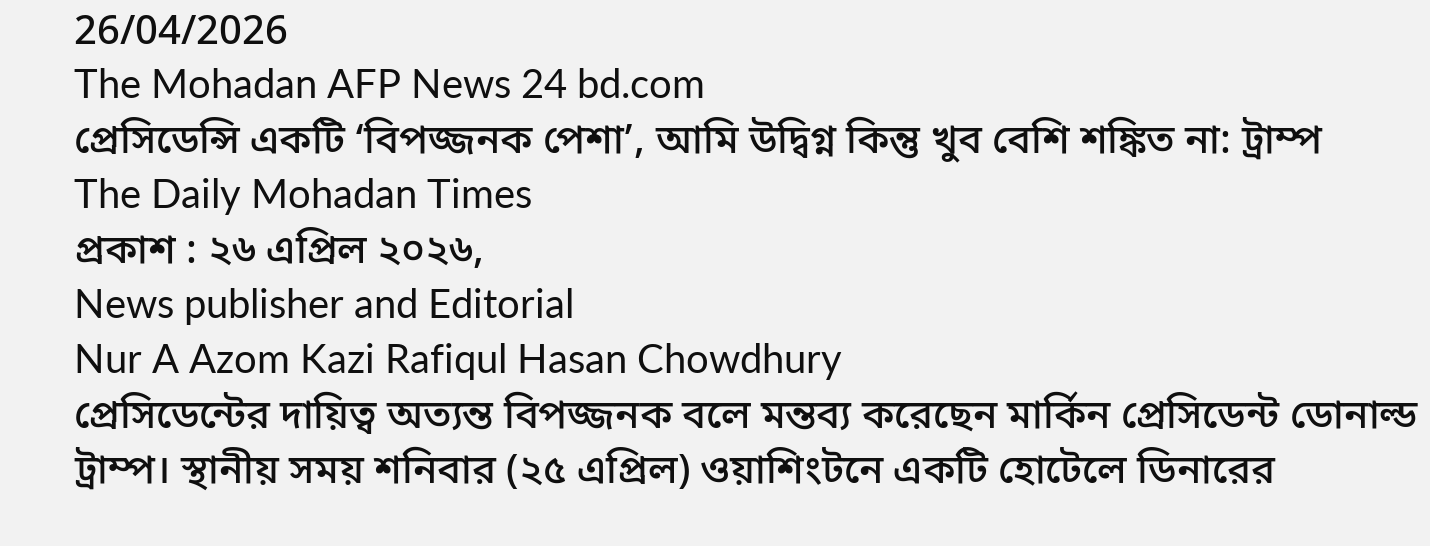26/04/2026
The Mohadan AFP News 24 bd.com
প্রেসিডেন্সি একটি ‘বিপজ্জনক পেশা’, আমি উদ্বিগ্ন কিন্তু খুব বেশি শঙ্কিত না: ট্রাম্প
The Daily Mohadan Times
প্রকাশ : ২৬ এপ্রিল ২০২৬,
News publisher and Editorial
Nur A Azom Kazi Rafiqul Hasan Chowdhury
প্রেসিডেন্টের দায়িত্ব অত্যন্ত বিপজ্জনক বলে মন্তব্য করেছেন মার্কিন প্রেসিডেন্ট ডোনাল্ড ট্রাম্প। স্থানীয় সময় শনিবার (২৫ এপ্রিল) ওয়াশিংটনে একটি হোটেলে ডিনারের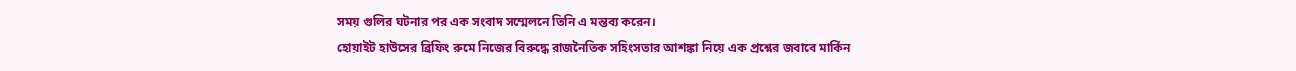সময় গুলির ঘটনার পর এক সংবাদ সম্মেলনে তিনি এ মন্তব্য করেন।
হোয়াইট হাউসের ব্রিফিং রুমে নিজের বিরুদ্ধে রাজনৈতিক সহিংসতার আশঙ্কা নিয়ে এক প্রশ্নের জবাবে মার্কিন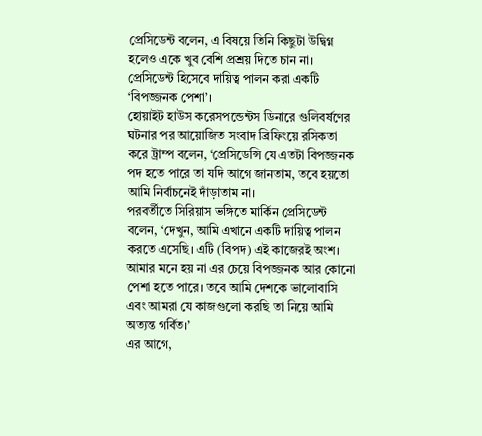প্রেসিডেন্ট বলেন, এ বিষয়ে তিনি কিছুটা উদ্বিগ্ন হলেও একে খুব বেশি প্রশ্রয় দিতে চান না। প্রেসিডেন্ট হিসেবে দায়িত্ব পালন করা একটি ‘বিপজ্জনক পেশা’।
হোয়াইট হাউস করেসপন্ডেন্টস ডিনারে গুলিবর্ষণের ঘটনার পর আয়োজিত সংবাদ ব্রিফিংয়ে রসিকতা করে ট্রাম্প বলেন, ‘প্রেসিডেন্সি যে এতটা বিপজ্জনক পদ হতে পারে তা যদি আগে জানতাম, তবে হয়তো আমি নির্বাচনেই দাঁড়াতাম না।
পরবর্তীতে সিরিয়াস ভঙ্গিতে মার্কিন প্রেসিডেন্ট বলেন, ‘দেখুন, আমি এখানে একটি দায়িত্ব পালন করতে এসেছি। এটি (বিপদ) এই কাজেরই অংশ। আমার মনে হয় না এর চেয়ে বিপজ্জনক আর কোনো পেশা হতে পারে। তবে আমি দেশকে ভালোবাসি এবং আমরা যে কাজগুলো করছি তা নিয়ে আমি অত্যন্ত গর্বিত।’
এর আগে,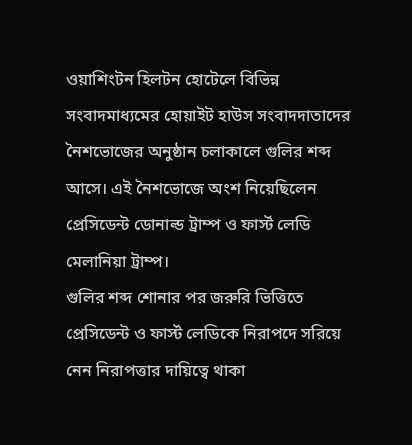ওয়াশিংটন হিলটন হোটেলে বিভিন্ন সংবাদমাধ্যমের হোয়াইট হাউস সংবাদদাতাদের নৈশভোজের অনুষ্ঠান চলাকালে গুলির শব্দ আসে। এই নৈশভোজে অংশ নিয়েছিলেন প্রেসিডেন্ট ডোনাল্ড ট্রাম্প ও ফার্স্ট লেডি মেলানিয়া ট্রাম্প।
গুলির শব্দ শোনার পর জরুরি ভিত্তিতে প্রেসিডেন্ট ও ফার্স্ট লেডিকে নিরাপদে সরিয়ে নেন নিরাপত্তার দায়িত্বে থাকা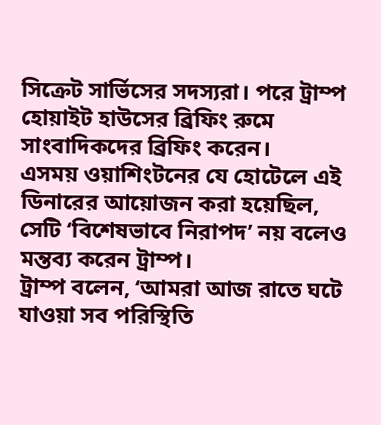সিক্রেট সার্ভিসের সদস্যরা। পরে ট্রাম্প হোয়াইট হাউসের ব্রিফিং রুমে সাংবাদিকদের ব্রিফিং করেন।
এসময় ওয়াশিংটনের যে হোটেলে এই ডিনারের আয়োজন করা হয়েছিল, সেটি ‘বিশেষভাবে নিরাপদ’ নয় বলেও মন্তব্য করেন ট্রাম্প।
ট্রাম্প বলেন, ‘আমরা আজ রাতে ঘটে যাওয়া সব পরিস্থিতি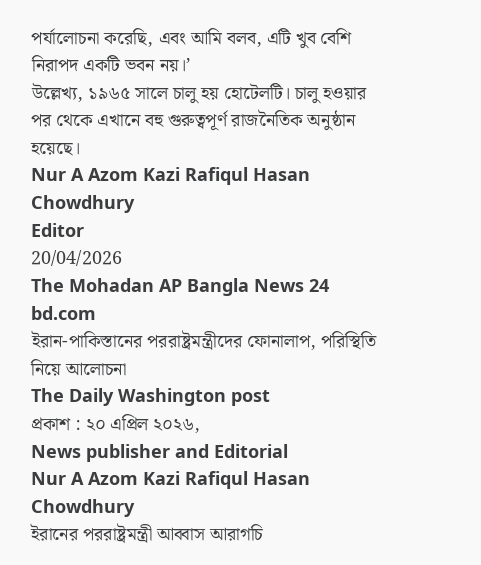পর্যালোচনা করেছি, এবং আমি বলব, এটি খুব বেশি নিরাপদ একটি ভবন নয়।’
উল্লেখ্য, ১৯৬৫ সালে চালু হয় হোটেলটি। চালু হওয়ার পর থেকে এখানে বহু গুরুত্বপূর্ণ রাজনৈতিক অনুষ্ঠান হয়েছে।
Nur A Azom Kazi Rafiqul Hasan Chowdhury
Editor
20/04/2026
The Mohadan AP Bangla News 24 bd.com
ইরান-পাকিস্তানের পররাষ্ট্রমন্ত্রীদের ফোনালাপ, পরিস্থিতি নিয়ে আলোচনা
The Daily Washington post
প্রকাশ : ২০ এপ্রিল ২০২৬,
News publisher and Editorial
Nur A Azom Kazi Rafiqul Hasan Chowdhury
ইরানের পররাষ্ট্রমন্ত্রী আব্বাস আরাগচি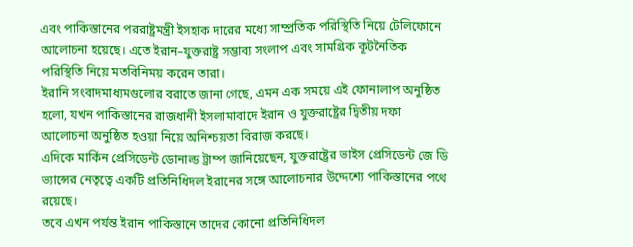এবং পাকিস্তানের পররাষ্ট্রমন্ত্রী ইসহাক দারের মধ্যে সাম্প্রতিক পরিস্থিতি নিয়ে টেলিফোনে আলোচনা হয়েছে। এতে ইরান–যুক্তরাষ্ট্র সম্ভাব্য সংলাপ এবং সামগ্রিক কূটনৈতিক পরিস্থিতি নিয়ে মতবিনিময় করেন তারা।
ইরানি সংবাদমাধ্যমগুলোর বরাতে জানা গেছে, এমন এক সময়ে এই ফোনালাপ অনুষ্ঠিত হলো, যখন পাকিস্তানের রাজধানী ইসলামাবাদে ইরান ও যুক্তরাষ্ট্রের দ্বিতীয় দফা আলোচনা অনুষ্ঠিত হওয়া নিয়ে অনিশ্চয়তা বিরাজ করছে।
এদিকে মার্কিন প্রেসিডেন্ট ডোনাল্ড ট্রাম্প জানিয়েছেন, যুক্তরাষ্ট্রের ভাইস প্রেসিডেন্ট জে ডি ভ্যান্সের নেতৃত্বে একটি প্রতিনিধিদল ইরানের সঙ্গে আলোচনার উদ্দেশ্যে পাকিস্তানের পথে রয়েছে।
তবে এখন পর্যন্ত ইরান পাকিস্তানে তাদের কোনো প্রতিনিধিদল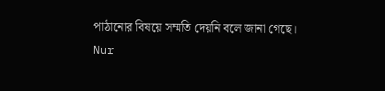পাঠানোর বিষয়ে সম্মতি দেয়নি বলে জানা গেছে।
Nur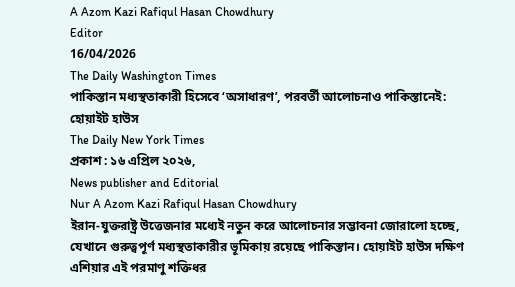A Azom Kazi Rafiqul Hasan Chowdhury
Editor
16/04/2026
The Daily Washington Times
পাকিস্তান মধ্যস্থতাকারী হিসেবে ‘অসাধারণ’, পরবর্তী আলোচনাও পাকিস্তানেই: হোয়াইট হাউস
The Daily New York Times
প্রকাশ : ১৬ এপ্রিল ২০২৬,
News publisher and Editorial
Nur A Azom Kazi Rafiqul Hasan Chowdhury
ইরান-যুক্তরাষ্ট্র উত্তেজনার মধ্যেই নতুন করে আলোচনার সম্ভাবনা জোরালো হচ্ছে, যেখানে গুরুত্বপূর্ণ মধ্যস্থতাকারীর ভূমিকায় রয়েছে পাকিস্তান। হোয়াইট হাউস দক্ষিণ এশিয়ার এই পরমাণু শক্তিধর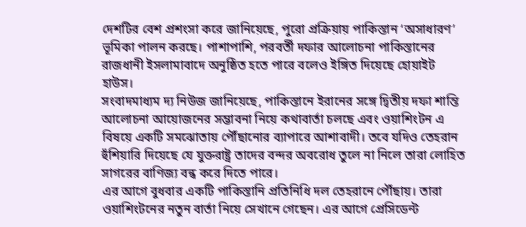দেশটির বেশ প্রশংসা করে জানিয়েছে, পুরো প্রক্রিয়ায় পাকিস্তান ‘অসাধারণ’ ভূমিকা পালন করছে। পাশাপাশি, পরবর্তী দফার আলোচনা পাকিস্তানের রাজধানী ইসলামাবাদে অনুষ্ঠিত হতে পারে বলেও ইঙ্গিত দিয়েছে হোয়াইট হাউস।
সংবাদমাধ্যম দ্য নিউজ জানিয়েছে, পাকিস্তানে ইরানের সঙ্গে দ্বিতীয় দফা শান্তি আলোচনা আয়োজনের সম্ভাবনা নিয়ে কথাবার্তা চলছে এবং ওয়াশিংটন এ বিষয়ে একটি সমঝোতায় পৌঁছানোর ব্যাপারে আশাবাদী। তবে যদিও তেহরান হুঁশিয়ারি দিয়েছে যে যুক্তরাষ্ট্র তাদের বন্দর অবরোধ তুলে না নিলে তারা লোহিত সাগরের বাণিজ্য বন্ধ করে দিতে পারে।
এর আগে বুধবার একটি পাকিস্তানি প্রতিনিধি দল তেহরানে পৌঁছায়। তারা ওয়াশিংটনের নতুন বার্তা নিয়ে সেখানে গেছেন। এর আগে প্রেসিডেন্ট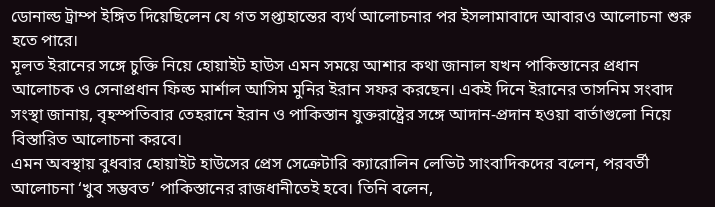ডোনাল্ড ট্রাম্প ইঙ্গিত দিয়েছিলেন যে গত সপ্তাহান্তের ব্যর্থ আলোচনার পর ইসলামাবাদে আবারও আলোচনা শুরু হতে পারে।
মূলত ইরানের সঙ্গে চুক্তি নিয়ে হোয়াইট হাউস এমন সময়ে আশার কথা জানাল যখন পাকিস্তানের প্রধান আলোচক ও সেনাপ্রধান ফিল্ড মার্শাল আসিম মুনির ইরান সফর করছেন। একই দিনে ইরানের তাসনিম সংবাদ সংস্থা জানায়, বৃহস্পতিবার তেহরানে ইরান ও পাকিস্তান যুক্তরাষ্ট্রের সঙ্গে আদান-প্রদান হওয়া বার্তাগুলো নিয়ে বিস্তারিত আলোচনা করবে।
এমন অবস্থায় বুধবার হোয়াইট হাউসের প্রেস সেক্রেটারি ক্যারোলিন লেভিট সাংবাদিকদের বলেন, পরবর্তী আলোচনা ‘খুব সম্ভবত’ পাকিস্তানের রাজধানীতেই হবে। তিনি বলেন,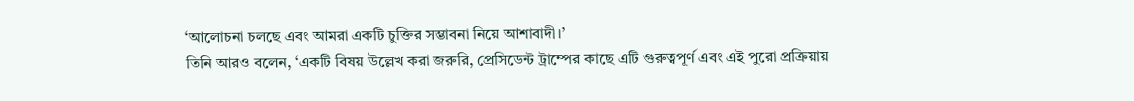‘আলোচনা চলছে এবং আমরা একটি চুক্তির সম্ভাবনা নিয়ে আশাবাদী।’
তিনি আরও বলেন, ‘একটি বিষয় উল্লেখ করা জরুরি, প্রেসিডেন্ট ট্রাম্পের কাছে এটি গুরুত্বপূর্ণ এবং এই পুরো প্রক্রিয়ায়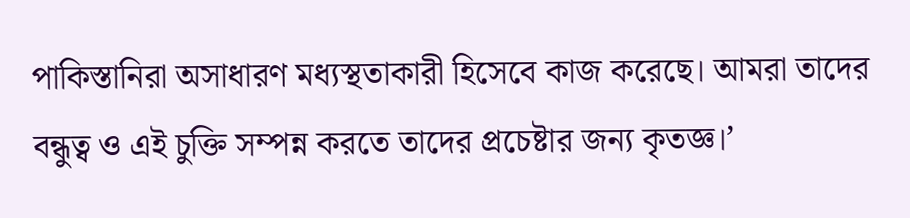পাকিস্তানিরা অসাধারণ মধ্যস্থতাকারী হিসেবে কাজ করেছে। আমরা তাদের বন্ধুত্ব ও এই চুক্তি সম্পন্ন করতে তাদের প্রচেষ্টার জন্য কৃতজ্ঞ।’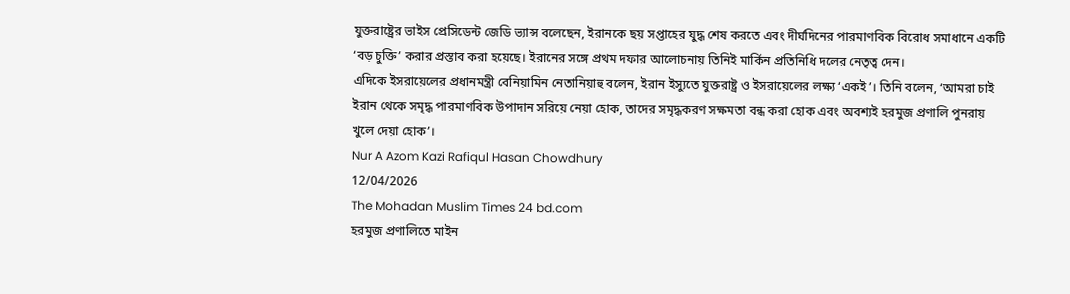যুক্তরাষ্ট্রের ভাইস প্রেসিডেন্ট জেডি ভ্যান্স বলেছেন, ইরানকে ছয় সপ্তাহের যুদ্ধ শেষ করতে এবং দীর্ঘদিনের পারমাণবিক বিরোধ সমাধানে একটি ‘বড় চুক্তি’ করার প্রস্তাব করা হয়েছে। ইরানের সঙ্গে প্রথম দফার আলোচনায় তিনিই মার্কিন প্রতিনিধি দলের নেতৃত্ব দেন।
এদিকে ইসরায়েলের প্রধানমন্ত্রী বেনিয়ামিন নেতানিয়াহু বলেন, ইরান ইস্যুতে যুক্তরাষ্ট্র ও ইসরায়েলের লক্ষ্য ‘একই’। তিনি বলেন, ‘আমরা চাই ইরান থেকে সমৃদ্ধ পারমাণবিক উপাদান সরিয়ে নেয়া হোক, তাদের সমৃদ্ধকরণ সক্ষমতা বন্ধ করা হোক এবং অবশ্যই হরমুজ প্রণালি পুনরায় খুলে দেয়া হোক’।
Nur A Azom Kazi Rafiqul Hasan Chowdhury
12/04/2026
The Mohadan Muslim Times 24 bd.com
হরমুজ প্রণালিতে মাইন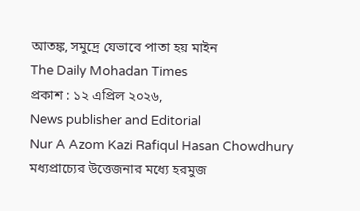আতঙ্ক, সমুদ্রে যেভাবে পাতা হয় মাইন
The Daily Mohadan Times
প্রকাশ : ১২ এপ্রিল ২০২৬,
News publisher and Editorial
Nur A Azom Kazi Rafiqul Hasan Chowdhury
মধ্যপ্রাচ্যের উত্তেজনার মধ্যে হরমুজ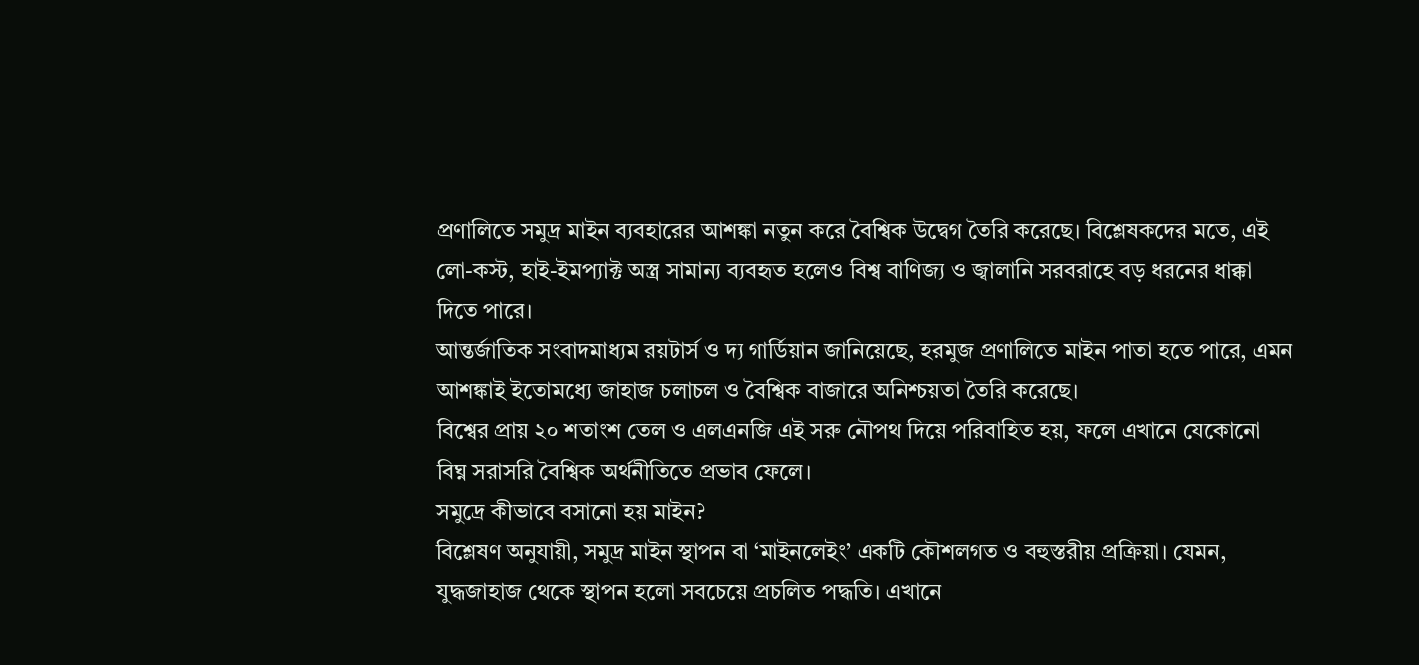প্রণালিতে সমুদ্র মাইন ব্যবহারের আশঙ্কা নতুন করে বৈশ্বিক উদ্বেগ তৈরি করেছে। বিশ্লেষকদের মতে, এই লো-কস্ট, হাই-ইমপ্যাক্ট অস্ত্র সামান্য ব্যবহৃত হলেও বিশ্ব বাণিজ্য ও জ্বালানি সরবরাহে বড় ধরনের ধাক্কা দিতে পারে।
আন্তর্জাতিক সংবাদমাধ্যম রয়টার্স ও দ্য গার্ডিয়ান জানিয়েছে, হরমুজ প্রণালিতে মাইন পাতা হতে পারে, এমন আশঙ্কাই ইতোমধ্যে জাহাজ চলাচল ও বৈশ্বিক বাজারে অনিশ্চয়তা তৈরি করেছে।
বিশ্বের প্রায় ২০ শতাংশ তেল ও এলএনজি এই সরু নৌপথ দিয়ে পরিবাহিত হয়, ফলে এখানে যেকোনো বিঘ্ন সরাসরি বৈশ্বিক অর্থনীতিতে প্রভাব ফেলে।
সমুদ্রে কীভাবে বসানো হয় মাইন?
বিশ্লেষণ অনুযায়ী, সমুদ্র মাইন স্থাপন বা ‘মাইনলেইং’ একটি কৌশলগত ও বহুস্তরীয় প্রক্রিয়া। যেমন,
যুদ্ধজাহাজ থেকে স্থাপন হলো সবচেয়ে প্রচলিত পদ্ধতি। এখানে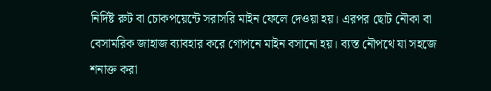নির্দিষ্ট রুট বা চোকপয়েন্টে সরাসরি মাইন ফেলে দেওয়া হয়। এরপর ছোট নৌকা বা বেসামরিক জাহাজ ব্যাবহার করে গোপনে মাইন বসানো হয়। ব্যস্ত নৌপথে যা সহজে শনাক্ত করা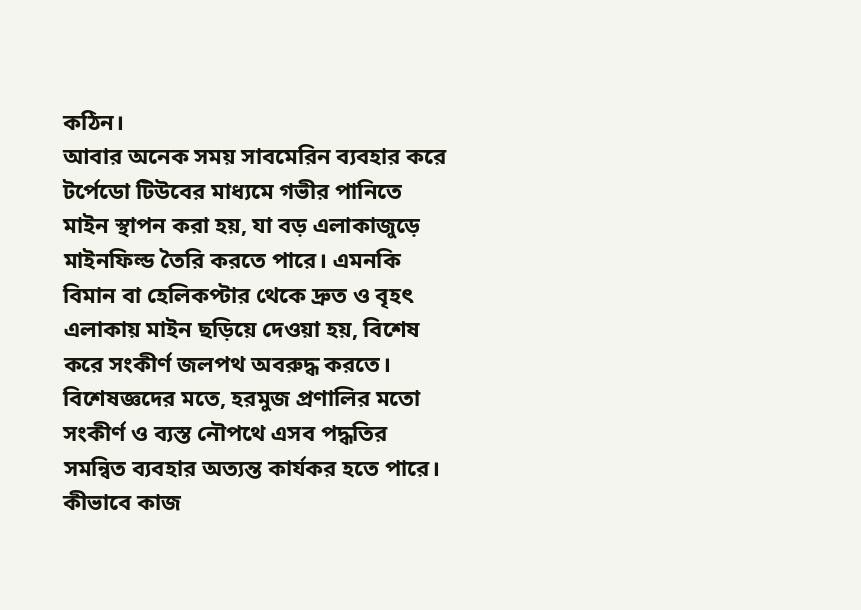কঠিন।
আবার অনেক সময় সাবমেরিন ব্যবহার করে টর্পেডো টিউবের মাধ্যমে গভীর পানিতে মাইন স্থাপন করা হয়, যা বড় এলাকাজুড়ে মাইনফিল্ড তৈরি করতে পারে। এমনকি বিমান বা হেলিকপ্টার থেকে দ্রুত ও বৃহৎ এলাকায় মাইন ছড়িয়ে দেওয়া হয়, বিশেষ করে সংকীর্ণ জলপথ অবরুদ্ধ করতে।
বিশেষজ্ঞদের মতে, হরমুজ প্রণালির মতো সংকীর্ণ ও ব্যস্ত নৌপথে এসব পদ্ধতির সমন্বিত ব্যবহার অত্যন্ত কার্যকর হতে পারে।
কীভাবে কাজ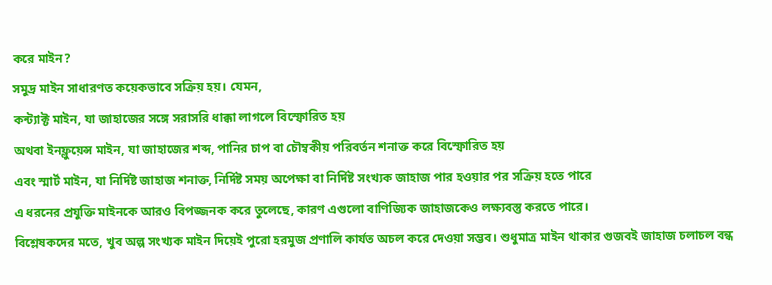করে মাইন?
সমুদ্র মাইন সাধারণত কয়েকভাবে সক্রিয় হয়। যেমন,
কন্ট্যাক্ট মাইন, যা জাহাজের সঙ্গে সরাসরি ধাক্কা লাগলে বিস্ফোরিত হয়
অথবা ইনফ্লুয়েন্স মাইন, যা জাহাজের শব্দ, পানির চাপ বা চৌম্বকীয় পরিবর্তন শনাক্ত করে বিস্ফোরিত হয়
এবং স্মার্ট মাইন, যা নির্দিষ্ট জাহাজ শনাক্ত, নির্দিষ্ট সময় অপেক্ষা বা নির্দিষ্ট সংখ্যক জাহাজ পার হওয়ার পর সক্রিয় হতে পারে
এ ধরনের প্রযুক্তি মাইনকে আরও বিপজ্জনক করে তুলেছে, কারণ এগুলো বাণিজ্যিক জাহাজকেও লক্ষ্যবস্তু করতে পারে।
বিশ্লেষকদের মতে, খুব অল্প সংখ্যক মাইন দিয়েই পুরো হরমুজ প্রণালি কার্যত অচল করে দেওয়া সম্ভব। শুধুমাত্র মাইন থাকার গুজবই জাহাজ চলাচল বন্ধ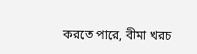করতে পারে, বীমা খরচ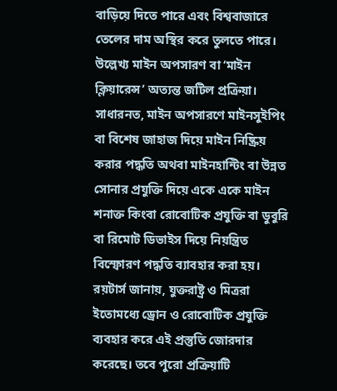বাড়িয়ে দিতে পারে এবং বিশ্ববাজারে তেলের দাম অস্থির করে তুলতে পারে।
উল্লেখ্য মাইন অপসারণ বা ‘মাইন ক্লিয়ারেন্স’ অত্যন্ত জটিল প্রক্রিয়া। সাধারনত, মাইন অপসারণে মাইনসুইপিং বা বিশেষ জাহাজ দিয়ে মাইন নিষ্ক্রিয় করার পদ্ধতি অথবা মাইনহান্টিং বা উন্নত সোনার প্রযুক্তি দিয়ে একে একে মাইন শনাক্ত কিংবা রোবোটিক প্রযুক্তি বা ডুবুরি বা রিমোট ডিভাইস দিয়ে নিয়ন্ত্রিত বিস্ফোরণ পদ্ধতি ব্যাবহার করা হয়।
রয়টার্স জানায়, যুক্তরাষ্ট্র ও মিত্ররা ইতোমধ্যে ড্রোন ও রোবোটিক প্রযুক্তি ব্যবহার করে এই প্রস্তুতি জোরদার করেছে। তবে পুরো প্রক্রিয়াটি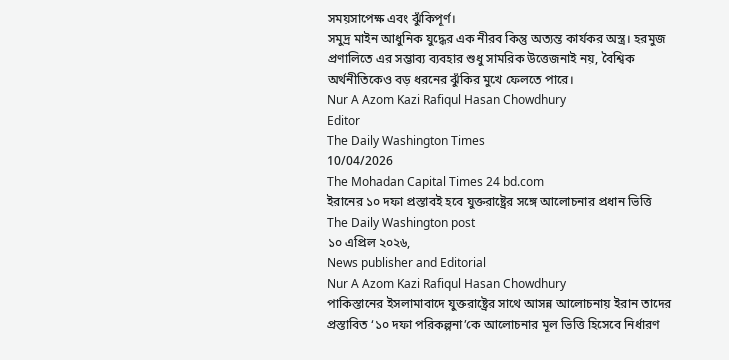সময়সাপেক্ষ এবং ঝুঁকিপূর্ণ।
সমুদ্র মাইন আধুনিক যুদ্ধের এক নীরব কিন্তু অত্যন্ত কার্যকর অস্ত্র। হরমুজ প্রণালিতে এর সম্ভাব্য ব্যবহার শুধু সামরিক উত্তেজনাই নয়, বৈশ্বিক অর্থনীতিকেও বড় ধরনের ঝুঁকির মুখে ফেলতে পারে।
Nur A Azom Kazi Rafiqul Hasan Chowdhury
Editor
The Daily Washington Times
10/04/2026
The Mohadan Capital Times 24 bd.com
ইরানের ১০ দফা প্রস্তাবই হবে যুক্তরাষ্ট্রের সঙ্গে আলোচনার প্রধান ভিত্তি
The Daily Washington post
১০ এপ্রিল ২০২৬,
News publisher and Editorial
Nur A Azom Kazi Rafiqul Hasan Chowdhury
পাকিস্তানের ইসলামাবাদে যুক্তরাষ্ট্রের সাথে আসন্ন আলোচনায় ইরান তাদের প্রস্তাবিত ‘১০ দফা পরিকল্পনা’কে আলোচনার মূল ভিত্তি হিসেবে নির্ধারণ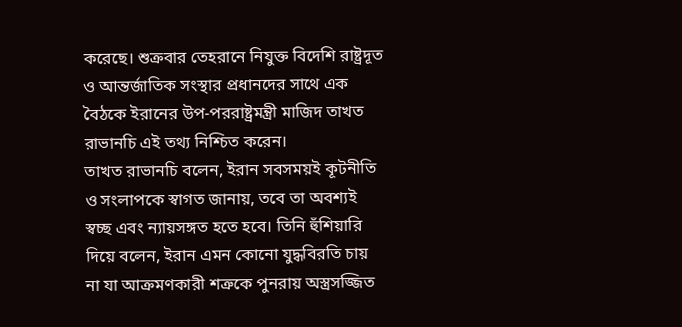করেছে। শুক্রবার তেহরানে নিযুক্ত বিদেশি রাষ্ট্রদূত ও আন্তর্জাতিক সংস্থার প্রধানদের সাথে এক বৈঠকে ইরানের উপ-পররাষ্ট্রমন্ত্রী মাজিদ তাখত রাভানচি এই তথ্য নিশ্চিত করেন।
তাখত রাভানচি বলেন, ইরান সবসময়ই কূটনীতি ও সংলাপকে স্বাগত জানায়, তবে তা অবশ্যই স্বচ্ছ এবং ন্যায়সঙ্গত হতে হবে। তিনি হুঁশিয়ারি দিয়ে বলেন, ইরান এমন কোনো যুদ্ধবিরতি চায় না যা আক্রমণকারী শত্রুকে পুনরায় অস্ত্রসজ্জিত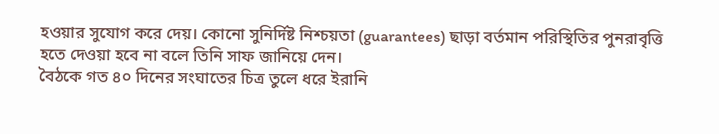হওয়ার সুযোগ করে দেয়। কোনো সুনির্দিষ্ট নিশ্চয়তা (guarantees) ছাড়া বর্তমান পরিস্থিতির পুনরাবৃত্তি হতে দেওয়া হবে না বলে তিনি সাফ জানিয়ে দেন।
বৈঠকে গত ৪০ দিনের সংঘাতের চিত্র তুলে ধরে ইরানি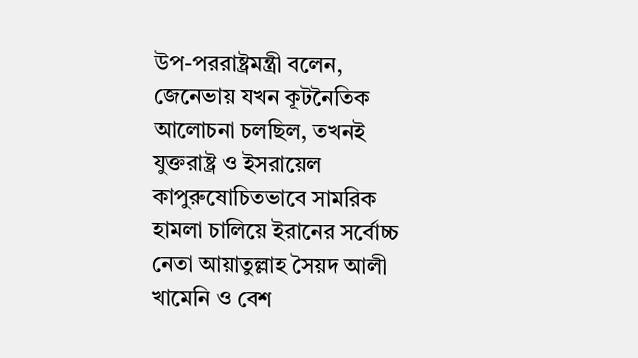উপ-পররাষ্ট্রমন্ত্রী বলেন, জেনেভায় যখন কূটনৈতিক আলোচনা চলছিল, তখনই যুক্তরাষ্ট্র ও ইসরায়েল কাপুরুষোচিতভাবে সামরিক হামলা চালিয়ে ইরানের সর্বোচ্চ নেতা আয়াতুল্লাহ সৈয়দ আলী খামেনি ও বেশ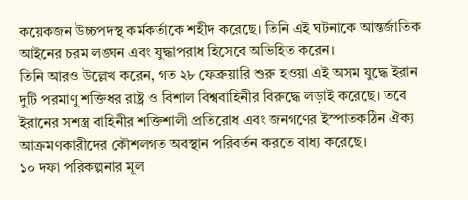কয়েকজন উচ্চপদস্থ কর্মকর্তাকে শহীদ করেছে। তিনি এই ঘটনাকে আন্তর্জাতিক আইনের চরম লঙ্ঘন এবং যুদ্ধাপরাধ হিসেবে অভিহিত করেন।
তিনি আরও উল্লেখ করেন, গত ২৮ ফেব্রুয়ারি শুরু হওয়া এই অসম যুদ্ধে ইরান দুটি পরমাণু শক্তিধর রাষ্ট্র ও বিশাল বিশ্ববাহিনীর বিরুদ্ধে লড়াই করেছে। তবে ইরানের সশস্ত্র বাহিনীর শক্তিশালী প্রতিরোধ এবং জনগণের ইস্পাতকঠিন ঐক্য আক্রমণকারীদের কৌশলগত অবস্থান পরিবর্তন করতে বাধ্য করেছে।
১০ দফা পরিকল্পনার মূল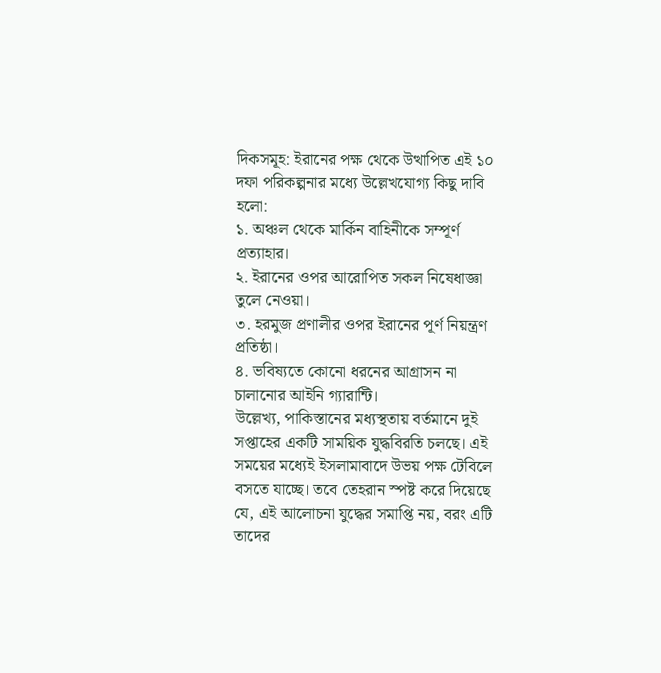দিকসমূহ: ইরানের পক্ষ থেকে উত্থাপিত এই ১০ দফা পরিকল্পনার মধ্যে উল্লেখযোগ্য কিছু দাবি হলো:
১. অঞ্চল থেকে মার্কিন বাহিনীকে সম্পূর্ণ প্রত্যাহার।
২. ইরানের ওপর আরোপিত সকল নিষেধাজ্ঞা তুলে নেওয়া।
৩. হরমুজ প্রণালীর ওপর ইরানের পূর্ণ নিয়ন্ত্রণ প্রতিষ্ঠা।
৪. ভবিষ্যতে কোনো ধরনের আগ্রাসন না চালানোর আইনি গ্যারান্টি।
উল্লেখ্য, পাকিস্তানের মধ্যস্থতায় বর্তমানে দুই সপ্তাহের একটি সাময়িক যুদ্ধবিরতি চলছে। এই সময়ের মধ্যেই ইসলামাবাদে উভয় পক্ষ টেবিলে বসতে যাচ্ছে। তবে তেহরান স্পষ্ট করে দিয়েছে যে, এই আলোচনা যুদ্ধের সমাপ্তি নয়, বরং এটি তাদের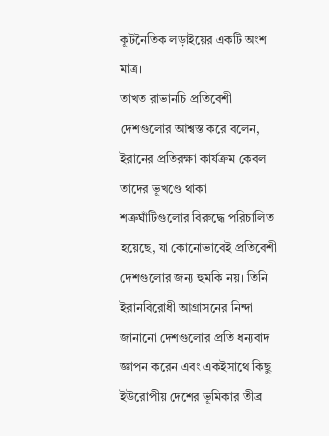কূটনৈতিক লড়াইয়ের একটি অংশ মাত্র।
তাখত রাভানচি প্রতিবেশী দেশগুলোর আশ্বস্ত করে বলেন, ইরানের প্রতিরক্ষা কার্যক্রম কেবল তাদের ভূখণ্ডে থাকা শত্রুঘাঁটিগুলোর বিরুদ্ধে পরিচালিত হয়েছে, যা কোনোভাবেই প্রতিবেশী দেশগুলোর জন্য হুমকি নয়। তিনি ইরানবিরোধী আগ্রাসনের নিন্দা জানানো দেশগুলোর প্রতি ধন্যবাদ জ্ঞাপন করেন এবং একইসাথে কিছু ইউরোপীয় দেশের ভূমিকার তীব্র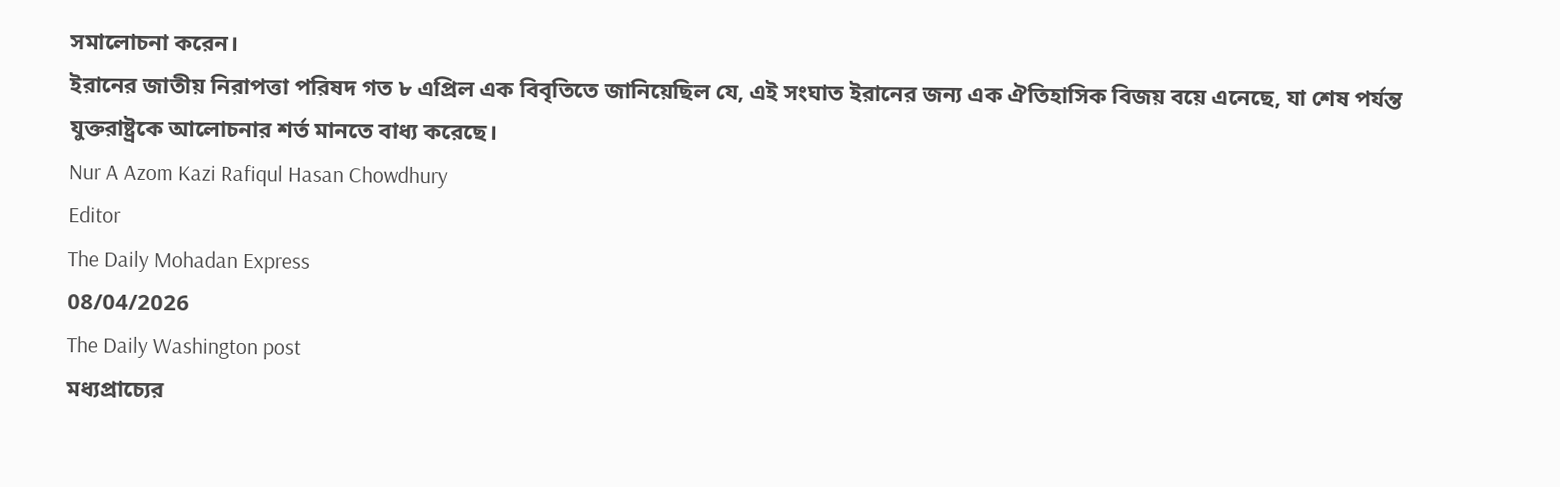সমালোচনা করেন।
ইরানের জাতীয় নিরাপত্তা পরিষদ গত ৮ এপ্রিল এক বিবৃতিতে জানিয়েছিল যে, এই সংঘাত ইরানের জন্য এক ঐতিহাসিক বিজয় বয়ে এনেছে, যা শেষ পর্যন্ত যুক্তরাষ্ট্রকে আলোচনার শর্ত মানতে বাধ্য করেছে।
Nur A Azom Kazi Rafiqul Hasan Chowdhury
Editor
The Daily Mohadan Express
08/04/2026
The Daily Washington post
মধ্যপ্রাচ্যের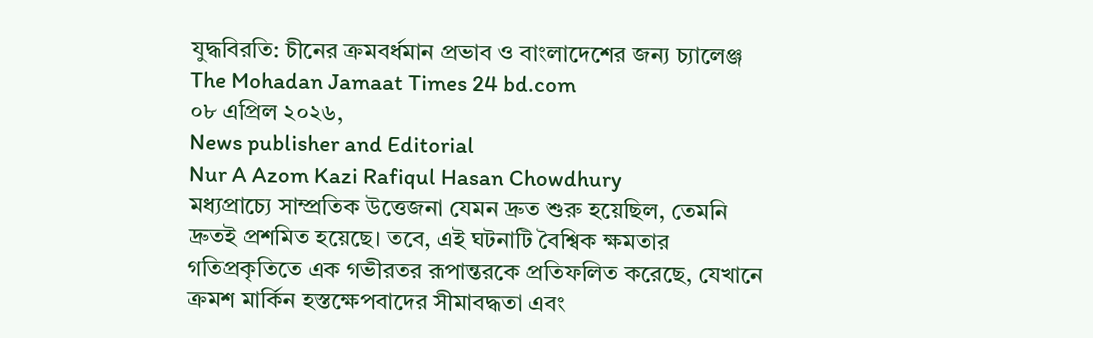যুদ্ধবিরতি: চীনের ক্রমবর্ধমান প্রভাব ও বাংলাদেশের জন্য চ্যালেঞ্জ
The Mohadan Jamaat Times 24 bd.com
০৮ এপ্রিল ২০২৬,
News publisher and Editorial
Nur A Azom Kazi Rafiqul Hasan Chowdhury
মধ্যপ্রাচ্যে সাম্প্রতিক উত্তেজনা যেমন দ্রুত শুরু হয়েছিল, তেমনি দ্রুতই প্রশমিত হয়েছে। তবে, এই ঘটনাটি বৈশ্বিক ক্ষমতার গতিপ্রকৃতিতে এক গভীরতর রূপান্তরকে প্রতিফলিত করেছে, যেখানে ক্রমশ মার্কিন হস্তক্ষেপবাদের সীমাবদ্ধতা এবং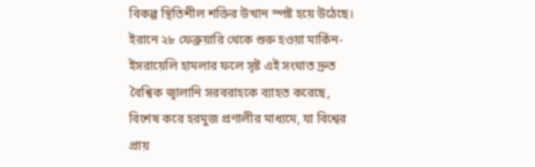বিকল্প স্থিতিশীল শক্তির উত্থান স্পষ্ট হয়ে উঠেছে।
ইরানে ২৮ ফেব্রুয়ারি থেকে শুরু হওয়া মার্কিন-ইসরায়েলি হামলার ফলে সৃষ্ট এই সংঘাত দ্রুত বৈশ্বিক জ্বালানি সরবরাহকে ব্যাহত করেছে, বিশেষ করে হরমুজ প্রণালীর মাধ্যমে, যা বিশ্বের প্রায়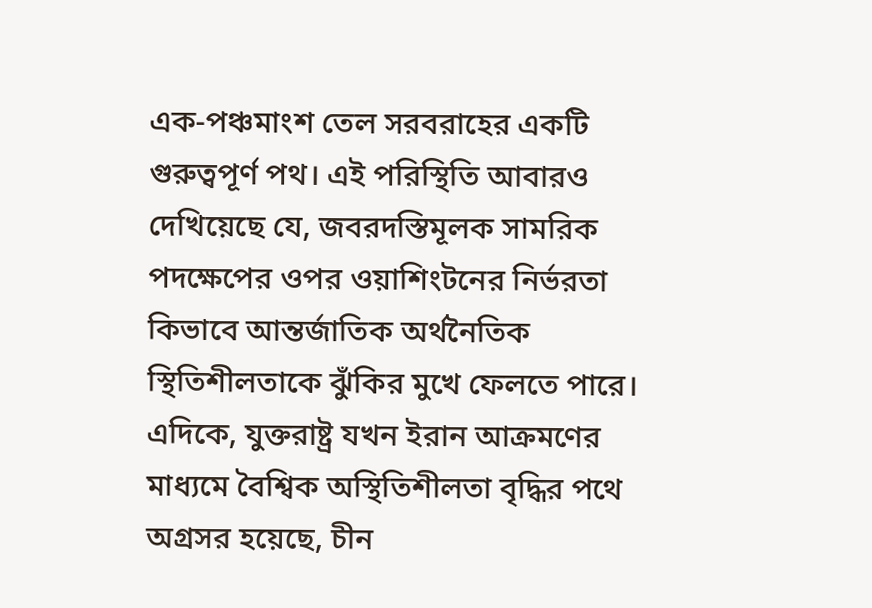এক-পঞ্চমাংশ তেল সরবরাহের একটি গুরুত্বপূর্ণ পথ। এই পরিস্থিতি আবারও দেখিয়েছে যে, জবরদস্তিমূলক সামরিক পদক্ষেপের ওপর ওয়াশিংটনের নির্ভরতা কিভাবে আন্তর্জাতিক অর্থনৈতিক স্থিতিশীলতাকে ঝুঁকির মুখে ফেলতে পারে।
এদিকে, যুক্তরাষ্ট্র যখন ইরান আক্রমণের মাধ্যমে বৈশ্বিক অস্থিতিশীলতা বৃদ্ধির পথে অগ্রসর হয়েছে, চীন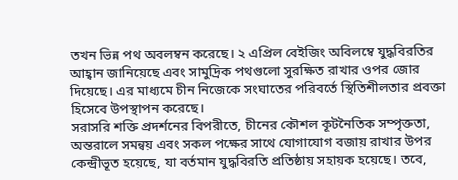তখন ভিন্ন পথ অবলম্বন করেছে। ২ এপ্রিল বেইজিং অবিলম্বে যুদ্ধবিরতির আহ্বান জানিয়েছে এবং সামুদ্রিক পথগুলো সুরক্ষিত রাখার ওপর জোর দিয়েছে। এর মাধ্যমে চীন নিজেকে সংঘাতের পরিবর্তে স্থিতিশীলতার প্রবক্তা হিসেবে উপস্থাপন করেছে।
সরাসরি শক্তি প্রদর্শনের বিপরীতে, চীনের কৌশল কূটনৈতিক সম্পৃক্ততা, অন্তরালে সমন্বয় এবং সকল পক্ষের সাথে যোগাযোগ বজায় রাখার উপর কেন্দ্রীভূত হয়েছে, যা বর্তমান যুদ্ধবিরতি প্রতিষ্ঠায় সহায়ক হয়েছে। তবে,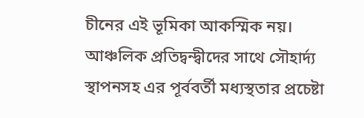চীনের এই ভূমিকা আকস্মিক নয়। আঞ্চলিক প্রতিদ্বন্দ্বীদের সাথে সৌহার্দ্য স্থাপনসহ এর পূর্ববর্তী মধ্যস্থতার প্রচেষ্টা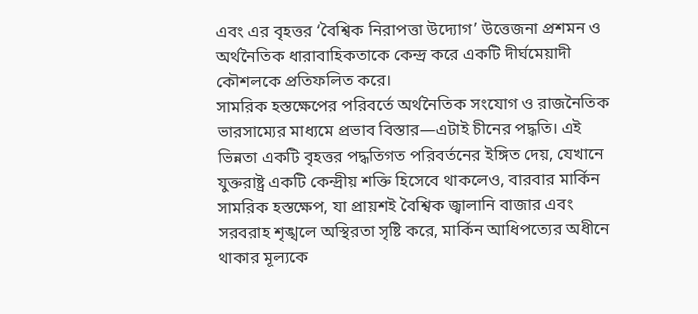এবং এর বৃহত্তর ‘বৈশ্বিক নিরাপত্তা উদ্যোগ’ উত্তেজনা প্রশমন ও অর্থনৈতিক ধারাবাহিকতাকে কেন্দ্র করে একটি দীর্ঘমেয়াদী কৌশলকে প্রতিফলিত করে।
সামরিক হস্তক্ষেপের পরিবর্তে অর্থনৈতিক সংযোগ ও রাজনৈতিক ভারসাম্যের মাধ্যমে প্রভাব বিস্তার—এটাই চীনের পদ্ধতি। এই ভিন্নতা একটি বৃহত্তর পদ্ধতিগত পরিবর্তনের ইঙ্গিত দেয়, যেখানে যুক্তরাষ্ট্র একটি কেন্দ্রীয় শক্তি হিসেবে থাকলেও, বারবার মার্কিন সামরিক হস্তক্ষেপ, যা প্রায়শই বৈশ্বিক জ্বালানি বাজার এবং সরবরাহ শৃঙ্খলে অস্থিরতা সৃষ্টি করে, মার্কিন আধিপত্যের অধীনে থাকার মূল্যকে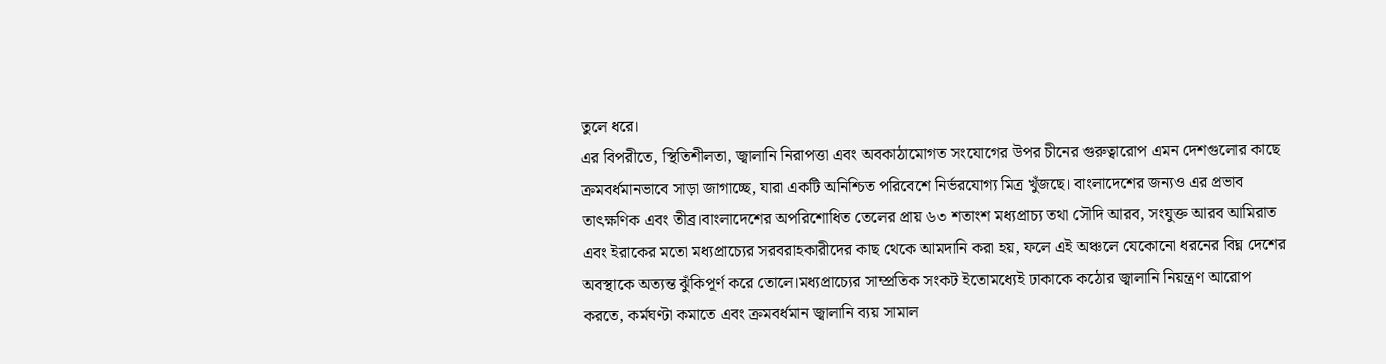তুলে ধরে।
এর বিপরীতে, স্থিতিশীলতা, জ্বালানি নিরাপত্তা এবং অবকাঠামোগত সংযোগের উপর চীনের গুরুত্বারোপ এমন দেশগুলোর কাছে ক্রমবর্ধমানভাবে সাড়া জাগাচ্ছে, যারা একটি অনিশ্চিত পরিবেশে নির্ভরযোগ্য মিত্র খুঁজছে। বাংলাদেশের জন্যও এর প্রভাব তাৎক্ষণিক এবং তীব্র।বাংলাদেশের অপরিশোধিত তেলের প্রায় ৬৩ শতাংশ মধ্যপ্রাচ্য তথা সৌদি আরব, সংযুক্ত আরব আমিরাত এবং ইরাকের মতো মধ্যপ্রাচ্যের সরবরাহকারীদের কাছ থেকে আমদানি করা হয়, ফলে এই অঞ্চলে যেকোনো ধরনের বিঘ্ন দেশের অবস্থাকে অত্যন্ত ঝুঁকিপূর্ণ করে তোলে।মধ্যপ্রাচ্যের সাম্প্রতিক সংকট ইতোমধ্যেই ঢাকাকে কঠোর জ্বালানি নিয়ন্ত্রণ আরোপ করতে, কর্মঘণ্টা কমাতে এবং ক্রমবর্ধমান জ্বালানি ব্যয় সামাল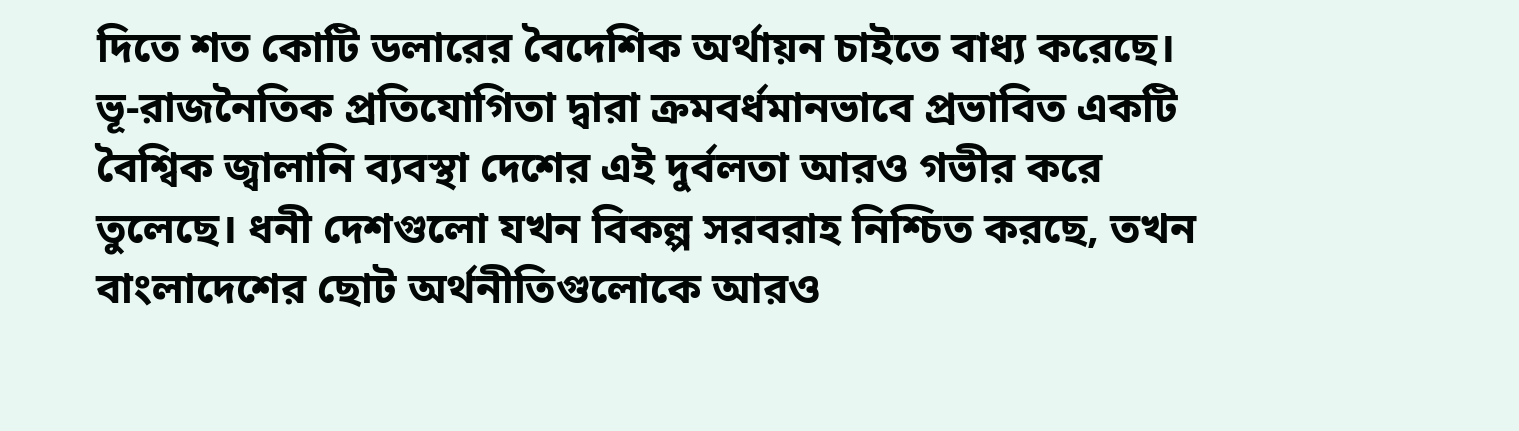দিতে শত কোটি ডলারের বৈদেশিক অর্থায়ন চাইতে বাধ্য করেছে।
ভূ-রাজনৈতিক প্রতিযোগিতা দ্বারা ক্রমবর্ধমানভাবে প্রভাবিত একটি বৈশ্বিক জ্বালানি ব্যবস্থা দেশের এই দুর্বলতা আরও গভীর করে তুলেছে। ধনী দেশগুলো যখন বিকল্প সরবরাহ নিশ্চিত করছে, তখন বাংলাদেশের ছোট অর্থনীতিগুলোকে আরও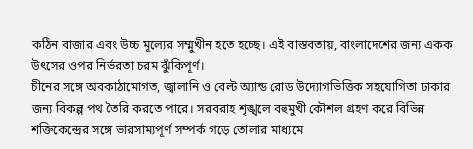কঠিন বাজার এবং উচ্চ মূল্যের সম্মুখীন হতে হচ্ছে। এই বাস্তবতায়, বাংলাদেশের জন্য একক উৎসের ওপর নির্ভরতা চরম ঝুঁকিপূর্ণ।
চীনের সঙ্গে অবকাঠামোগত, জ্বালানি ও বেল্ট অ্যান্ড রোড উদ্যোগভিত্তিক সহযোগিতা ঢাকার জন্য বিকল্প পথ তৈরি করতে পারে। সরবরাহ শৃঙ্খলে বহুমুখী কৌশল গ্রহণ করে বিভিন্ন শক্তিকেন্দ্রের সঙ্গে ভারসাম্যপূর্ণ সম্পর্ক গড়ে তোলার মাধ্যমে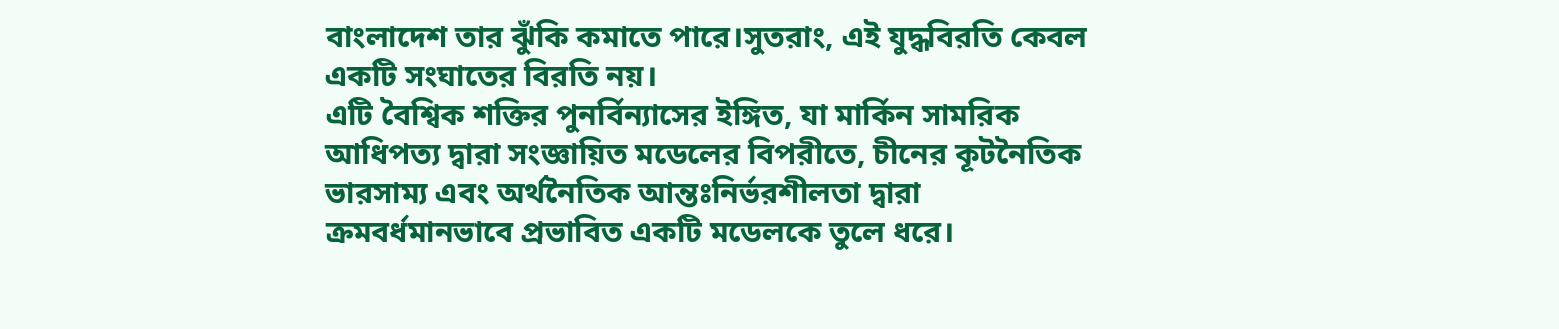বাংলাদেশ তার ঝুঁকি কমাতে পারে।সুতরাং, এই যুদ্ধবিরতি কেবল একটি সংঘাতের বিরতি নয়।
এটি বৈশ্বিক শক্তির পুনর্বিন্যাসের ইঙ্গিত, যা মার্কিন সামরিক আধিপত্য দ্বারা সংজ্ঞায়িত মডেলের বিপরীতে, চীনের কূটনৈতিক ভারসাম্য এবং অর্থনৈতিক আন্তঃনির্ভরশীলতা দ্বারা ক্রমবর্ধমানভাবে প্রভাবিত একটি মডেলকে তুলে ধরে।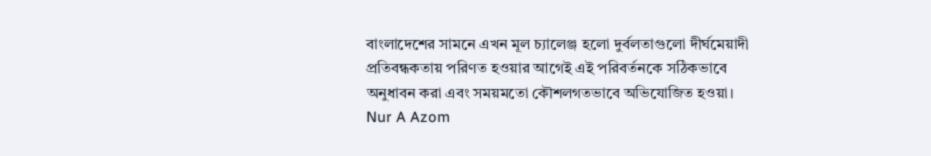বাংলাদেশের সামনে এখন মূল চ্যালেঞ্জ হলো দুর্বলতাগুলো দীর্ঘমেয়াদী প্রতিবন্ধকতায় পরিণত হওয়ার আগেই এই পরিবর্তনকে সঠিকভাবে অনুধাবন করা এবং সময়মতো কৌশলগতভাবে অভিযোজিত হওয়া।
Nur A Azom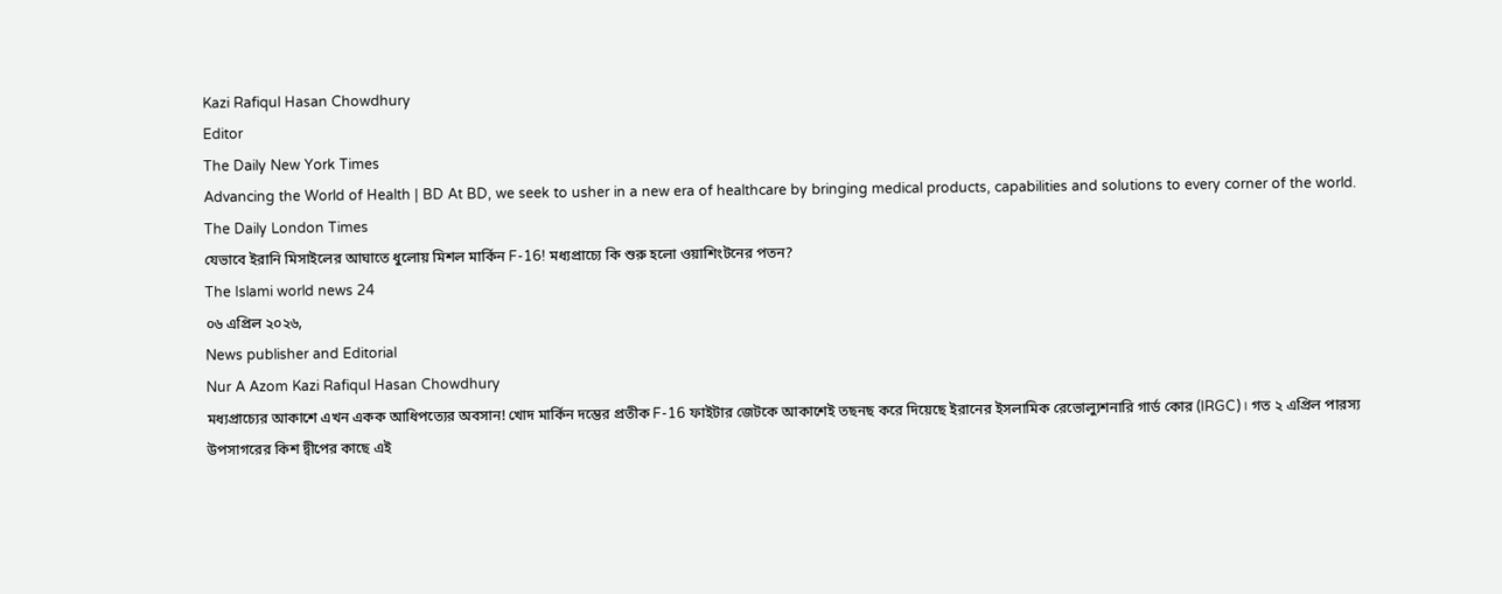Kazi Rafiqul Hasan Chowdhury
Editor
The Daily New York Times
Advancing the World of Health | BD At BD, we seek to usher in a new era of healthcare by bringing medical products, capabilities and solutions to every corner of the world.
The Daily London Times
যেভাবে ইরানি মিসাইলের আঘাতে ধুলোয় মিশল মার্কিন F-16! মধ্যপ্রাচ্যে কি শুরু হলো ওয়াশিংটনের পতন?
The Islami world news 24
০৬ এপ্রিল ২০২৬,
News publisher and Editorial
Nur A Azom Kazi Rafiqul Hasan Chowdhury
মধ্যপ্রাচ্যের আকাশে এখন একক আধিপত্যের অবসান! খোদ মার্কিন দম্ভের প্রতীক F-16 ফাইটার জেটকে আকাশেই তছনছ করে দিয়েছে ইরানের ইসলামিক রেভোল্যুশনারি গার্ড কোর (IRGC)। গত ২ এপ্রিল পারস্য উপসাগরের কিশ দ্বীপের কাছে এই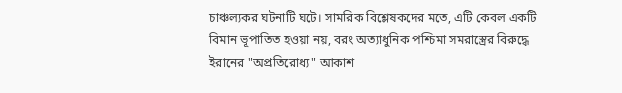চাঞ্চল্যকর ঘটনাটি ঘটে। সামরিক বিশ্লেষকদের মতে, এটি কেবল একটি বিমান ভূপাতিত হওয়া নয়, বরং অত্যাধুনিক পশ্চিমা সমরাস্ত্রের বিরুদ্ধে ইরানের "অপ্রতিরোধ্য" আকাশ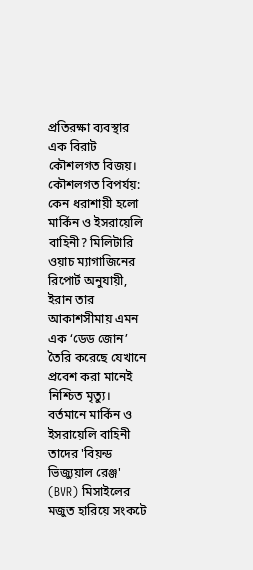প্রতিরক্ষা ব্যবস্থার এক বিরাট কৌশলগত বিজয়।
কৌশলগত বিপর্যয়: কেন ধরাশায়ী হলো মার্কিন ও ইসরায়েলি বাহিনী? মিলিটারি ওয়াচ ম্যাগাজিনের রিপোর্ট অনুযায়ী, ইরান তার আকাশসীমায় এমন এক ‘ডেড জোন’ তৈরি করেছে যেখানে প্রবেশ করা মানেই নিশ্চিত মৃত্যু। বর্তমানে মার্কিন ও ইসরায়েলি বাহিনী তাদের 'বিয়ন্ড ভিজ্যুয়াল রেঞ্জ' (BVR) মিসাইলের মজুত হারিয়ে সংকটে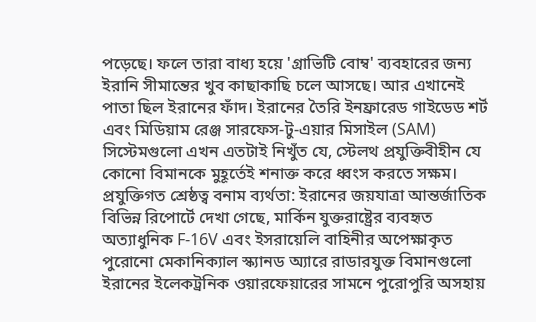পড়েছে। ফলে তারা বাধ্য হয়ে 'গ্রাভিটি বোম্ব' ব্যবহারের জন্য ইরানি সীমান্তের খুব কাছাকাছি চলে আসছে। আর এখানেই পাতা ছিল ইরানের ফাঁদ। ইরানের তৈরি ইনফ্রারেড গাইডেড শর্ট এবং মিডিয়াম রেঞ্জ সারফেস-টু-এয়ার মিসাইল (SAM) সিস্টেমগুলো এখন এতটাই নিখুঁত যে, স্টেলথ প্রযুক্তিবীহীন যে কোনো বিমানকে মুহূর্তেই শনাক্ত করে ধ্বংস করতে সক্ষম।
প্রযুক্তিগত শ্রেষ্ঠত্ব বনাম ব্যর্থতা: ইরানের জয়যাত্রা আন্তর্জাতিক বিভিন্ন রিপোর্টে দেখা গেছে, মার্কিন যুক্তরাষ্ট্রের ব্যবহৃত অত্যাধুনিক F-16V এবং ইসরায়েলি বাহিনীর অপেক্ষাকৃত পুরোনো মেকানিক্যাল স্ক্যানড অ্যারে রাডারযুক্ত বিমানগুলো ইরানের ইলেকট্রনিক ওয়ারফেয়ারের সামনে পুরোপুরি অসহায়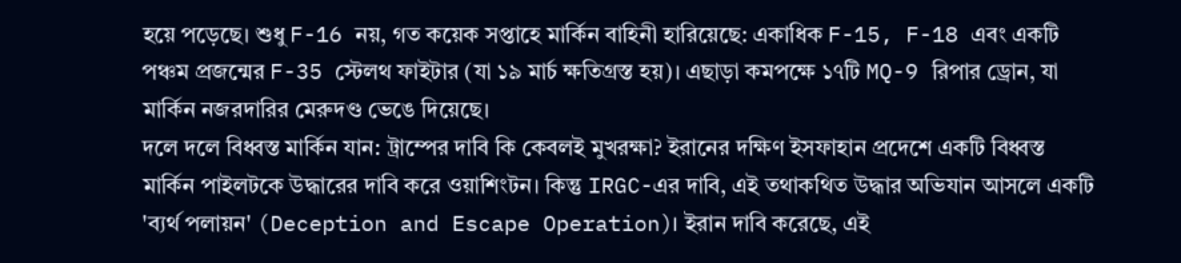হয়ে পড়েছে। শুধু F-16 নয়, গত কয়েক সপ্তাহে মার্কিন বাহিনী হারিয়েছে: একাধিক F-15, F-18 এবং একটি পঞ্চম প্রজন্মের F-35 স্টেলথ ফাইটার (যা ১৯ মার্চ ক্ষতিগ্রস্ত হয়)। এছাড়া কমপক্ষে ১৭টি MQ-9 রিপার ড্রোন, যা মার্কিন নজরদারির মেরুদণ্ড ভেঙে দিয়েছে।
দলে দলে বিধ্বস্ত মার্কিন যান: ট্রাম্পের দাবি কি কেবলই মুখরক্ষা? ইরানের দক্ষিণ ইসফাহান প্রদেশে একটি বিধ্বস্ত মার্কিন পাইলটকে উদ্ধারের দাবি করে ওয়াশিংটন। কিন্তু IRGC-এর দাবি, এই তথাকথিত উদ্ধার অভিযান আসলে একটি 'ব্যর্থ পলায়ন' (Deception and Escape Operation)। ইরান দাবি করেছে, এই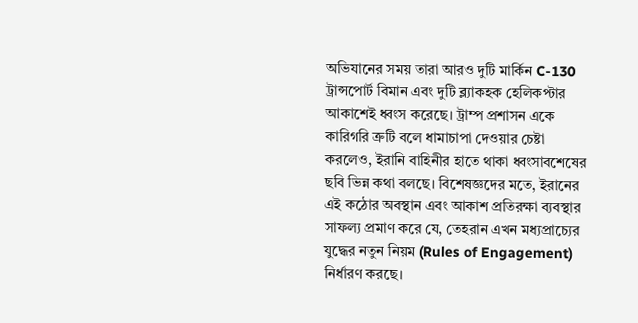অভিযানের সময় তারা আরও দুটি মার্কিন C-130 ট্রান্সপোর্ট বিমান এবং দুটি ব্ল্যাকহক হেলিকপ্টার আকাশেই ধ্বংস করেছে। ট্রাম্প প্রশাসন একে কারিগরি ত্রুটি বলে ধামাচাপা দেওয়ার চেষ্টা করলেও, ইরানি বাহিনীর হাতে থাকা ধ্বংসাবশেষের ছবি ভিন্ন কথা বলছে। বিশেষজ্ঞদের মতে, ইরানের এই কঠোর অবস্থান এবং আকাশ প্রতিরক্ষা ব্যবস্থার সাফল্য প্রমাণ করে যে, তেহরান এখন মধ্যপ্রাচ্যের যুদ্ধের নতুন নিয়ম (Rules of Engagement) নির্ধারণ করছে।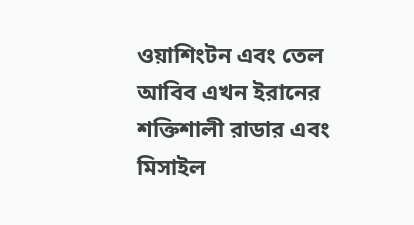ওয়াশিংটন এবং তেল আবিব এখন ইরানের শক্তিশালী রাডার এবং মিসাইল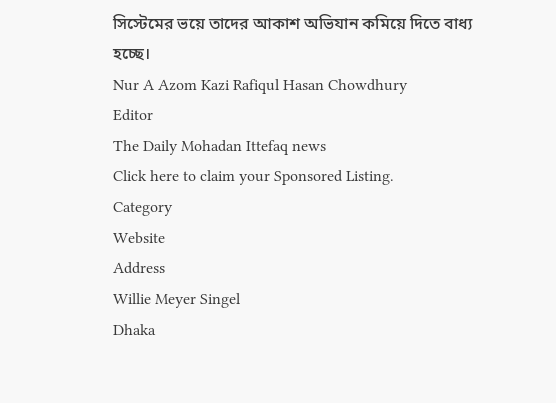সিস্টেমের ভয়ে তাদের আকাশ অভিযান কমিয়ে দিতে বাধ্য হচ্ছে।
Nur A Azom Kazi Rafiqul Hasan Chowdhury
Editor
The Daily Mohadan Ittefaq news
Click here to claim your Sponsored Listing.
Category
Website
Address
Willie Meyer Singel
Dhaka